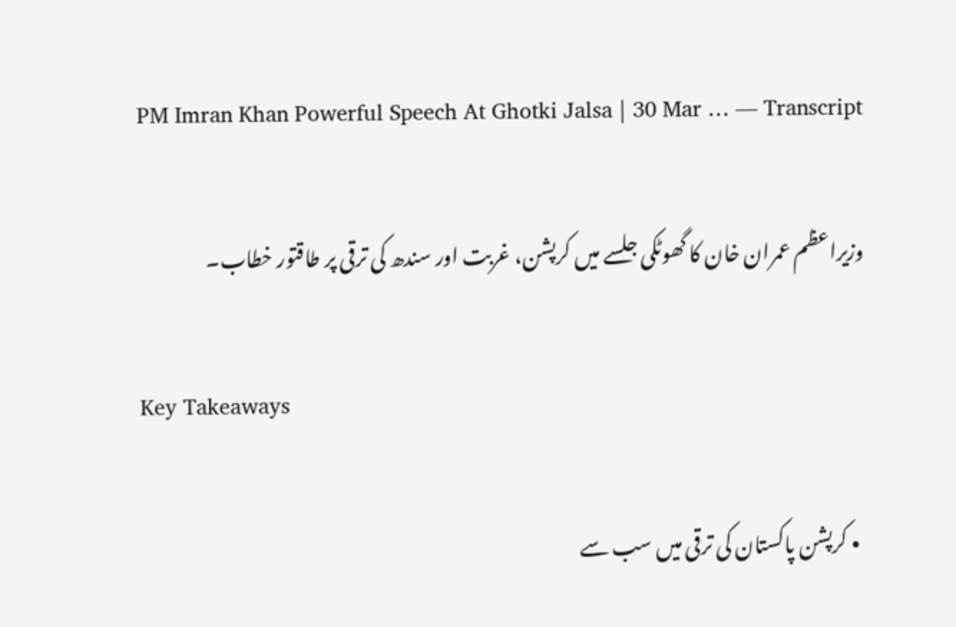PM Imran Khan Powerful Speech At Ghotki Jalsa | 30 Mar … — Transcript

وزیراعظم عمران خان کا گھوٹکی جلسے میں کرپشن، غربت اور سندھ کی ترقی پر طاقتور خطاب۔

Key Takeaways

  • کرپشن پاکستان کی ترقی میں سب سے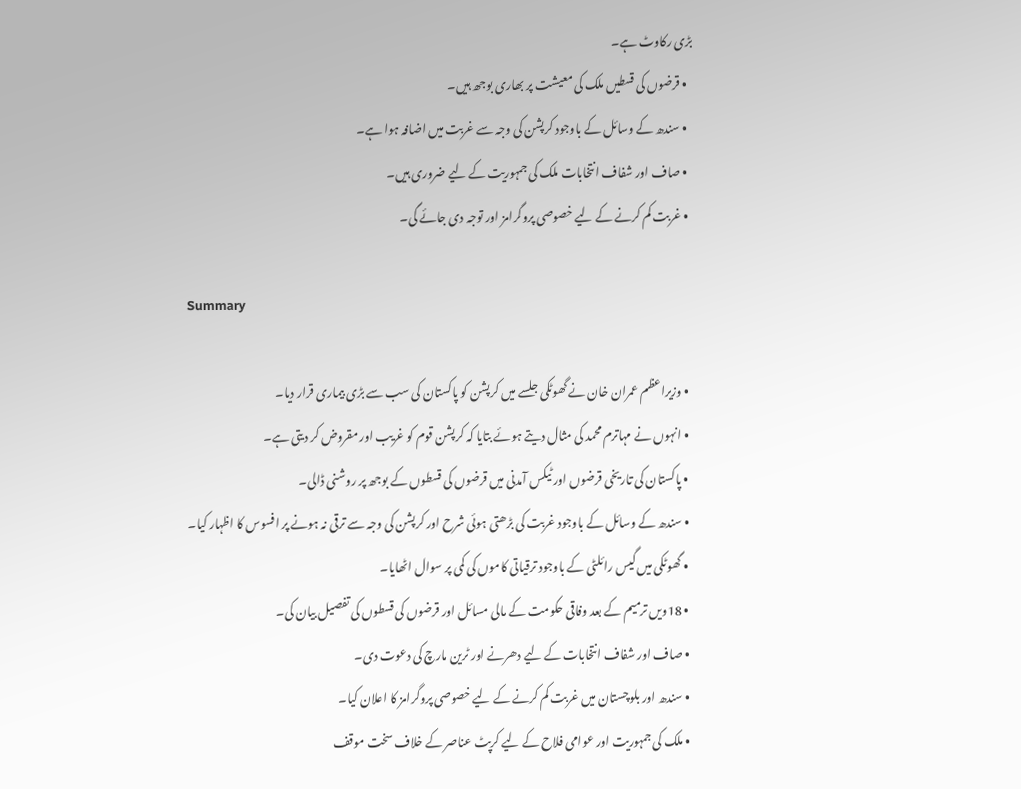بڑی رکاوٹ ہے۔
  • قرضوں کی قسطیں ملک کی معیشت پر بھاری بوجھ ہیں۔
  • سندھ کے وسائل کے باوجود کرپشن کی وجہ سے غربت میں اضافہ ہوا ہے۔
  • صاف اور شفاف انتخابات ملک کی جمہوریت کے لیے ضروری ہیں۔
  • غربت کم کرنے کے لیے خصوصی پروگرامز اور توجہ دی جائے گی۔

Summary

  • وزیراعظم عمران خان نے گھوٹکی جلسے میں کرپشن کو پاکستان کی سب سے بڑی بیماری قرار دیا۔
  • انہوں نے مہاترم محمد کی مثال دیتے ہوئے بتایا کہ کرپشن قوم کو غریب اور مقروض کر دیتی ہے۔
  • پاکستان کی تاریخی قرضوں اور ٹیکس آمدنی میں قرضوں کی قسطوں کے بوجھ پر روشنی ڈالی۔
  • سندھ کے وسائل کے باوجود غربت کی بڑھتی ہوئی شرح اور کرپشن کی وجہ سے ترقی نہ ہونے پر افسوس کا اظہار کیا۔
  • گھوٹکی میں گیس رائلٹی کے باوجود ترقیاتی کاموں کی کمی پر سوال اٹھایا۔
  • 18ویں ترمیم کے بعد وفاقی حکومت کے مالی مسائل اور قرضوں کی قسطوں کی تفصیل بیان کی۔
  • صاف اور شفاف انتخابات کے لیے دھرنے اور ٹرین مارچ کی دعوت دی۔
  • سندھ اور بلوچستان میں غربت کم کرنے کے لیے خصوصی پروگرامز کا اعلان کیا۔
  • ملک کی جمہوریت اور عوامی فلاح کے لیے کرپٹ عناصر کے خلاف سخت موقف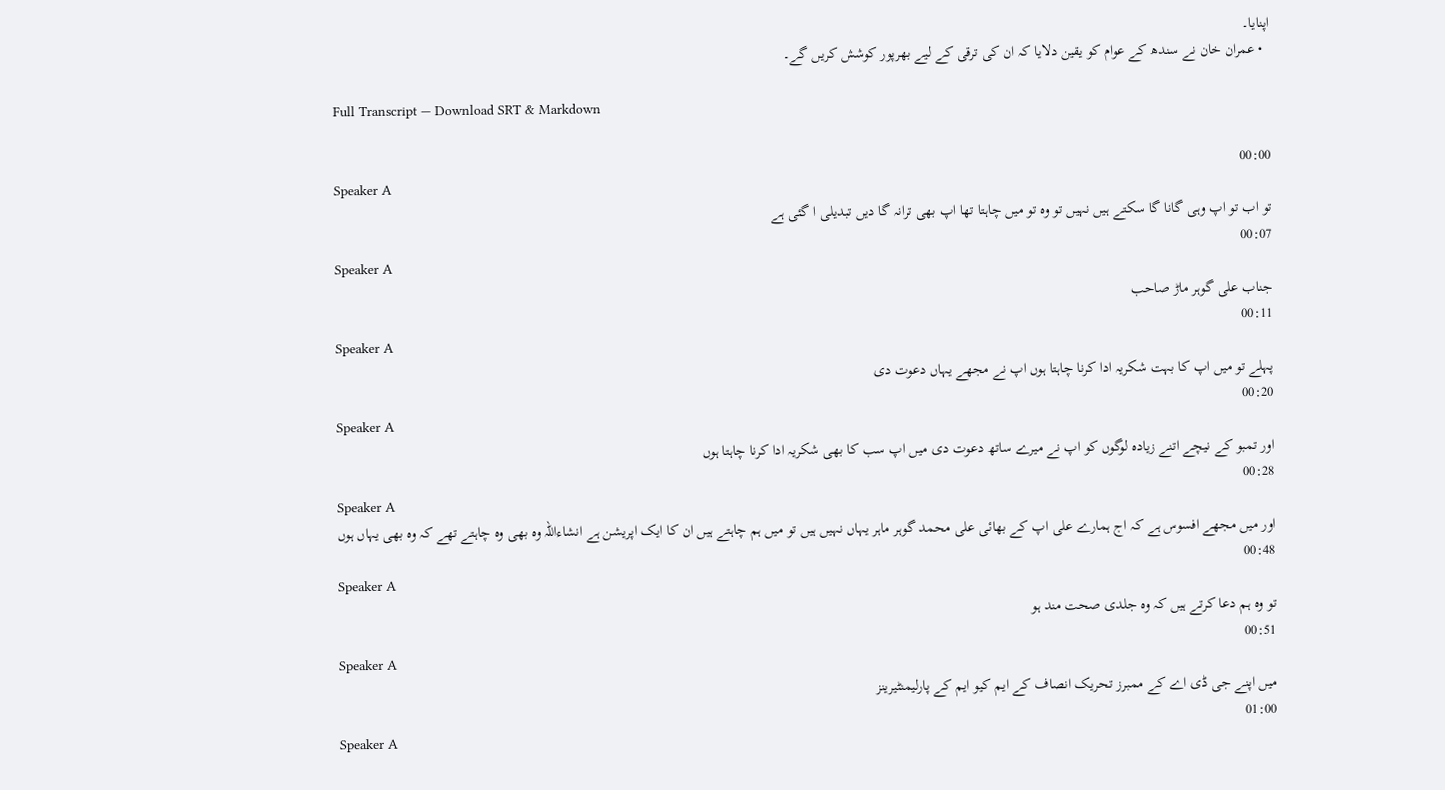اپنایا۔
  • عمران خان نے سندھ کے عوام کو یقین دلایا کہ ان کی ترقی کے لیے بھرپور کوشش کریں گے۔

Full Transcript — Download SRT & Markdown

00:00
Speaker A
تو اب تو اپ وہی گانا گا سکتے ہیں نہیں تو وہ تو میں چاہتا تھا اپ بھی ترانہ گا دیں تبدیلی ا گئی ہے
00:07
Speaker A
جناب علی گوہر ماڑ صاحب
00:11
Speaker A
پہلے تو میں اپ کا بہت شکریہ ادا کرنا چاہتا ہوں اپ نے مجھے یہاں دعوت دی
00:20
Speaker A
اور تمبو کے نیچے اتنے زیادہ لوگوں کو اپ نے میرے ساتھ دعوت دی میں اپ سب کا بھی شکریہ ادا کرنا چاہتا ہوں
00:28
Speaker A
اور میں مجھے افسوس ہے کہ اج ہمارے علی اپ کے بھائی علی محمد گوہر ماہر یہاں نہیں ہیں تو میں ہم چاہتے ہیں ان کا ایک اپریشن ہے انشاءاللہ وہ بھی وہ چاہتے تھے کہ وہ بھی یہاں ہوں
00:48
Speaker A
تو وہ ہم دعا کرتے ہیں کہ وہ جلدی صحت مند ہو
00:51
Speaker A
میں اپنے جی ڈی اے کے ممبرز تحریک انصاف کے ایم کیو ایم کے پارلیمنٹیرینز
01:00
Speaker A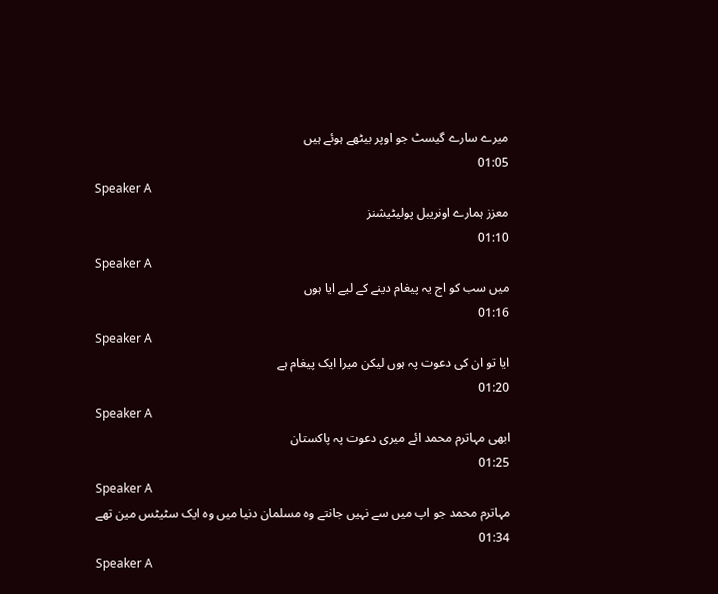میرے سارے گیسٹ جو اوپر بیٹھے ہوئے ہیں
01:05
Speaker A
معزز ہمارے اونریبل پولیٹیشنز
01:10
Speaker A
میں سب کو اج یہ پیغام دینے کے لیے ایا ہوں
01:16
Speaker A
ایا تو ان کی دعوت پہ ہوں لیکن میرا ایک پیغام ہے
01:20
Speaker A
ابھی مہاترم محمد ائے میری دعوت پہ پاکستان
01:25
Speaker A
مہاترم محمد جو اپ میں سے نہیں جانتے وہ مسلمان دنیا میں وہ ایک سٹیٹس مین تھے
01:34
Speaker A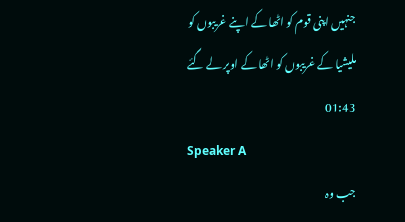جنہیں اپنی قوم کو اٹھا کے اپنے غریبوں کو ملیشیا کے غریبوں کو اٹھا کے اوپر لے گئے
01:43
Speaker A
جب وہ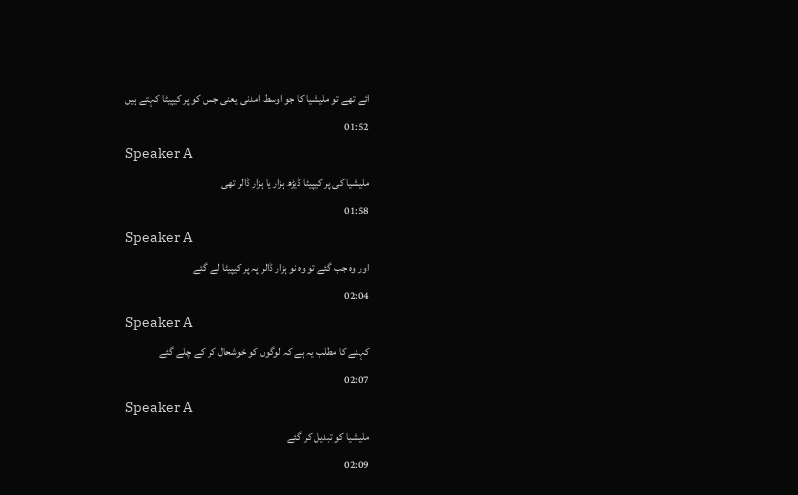ائے تھے تو ملیشیا کا جو اوسط امدنی یعنی جس کو پر کیپیٹا کہتے ہیں
01:52
Speaker A
ملیشیا کی پر کیپیٹا ڈیڑھ ہزار یا ہزار ڈالر تھی
01:58
Speaker A
اور وہ جب گئے تو وہ نو ہزار ڈالر پہ پر کیپیٹا لے گئے
02:04
Speaker A
کہنے کا مطلب یہ ہے کہ لوگوں کو خوشحال کر کے چلے گئے
02:07
Speaker A
ملیشیا کو تبدیل کر گئے
02:09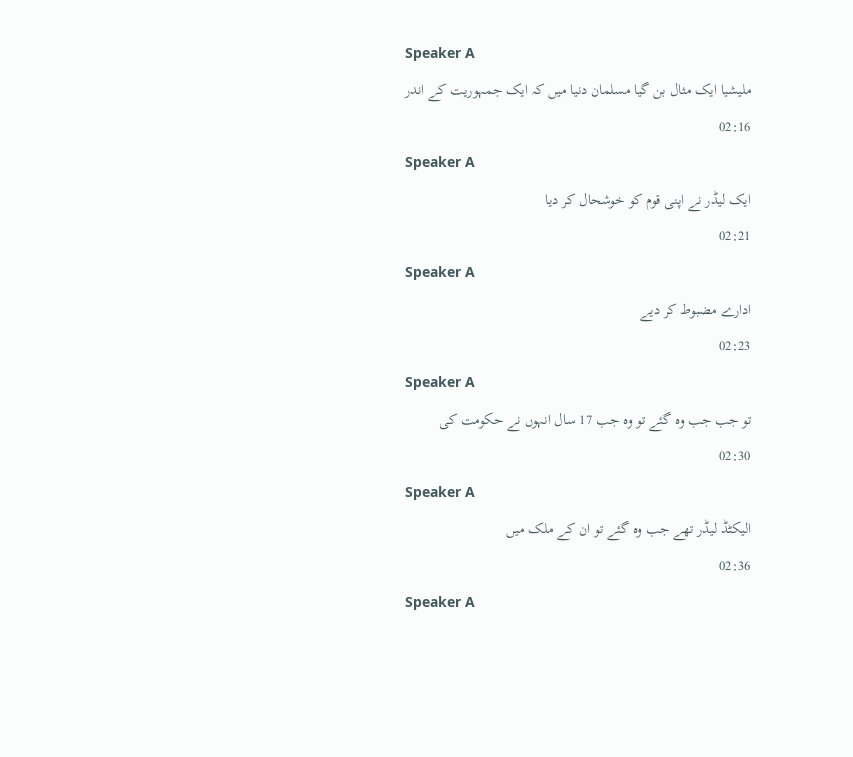Speaker A
ملیشیا ایک مثال بن گیا مسلمان دنیا میں کہ ایک جمہوریت کے اندر
02:16
Speaker A
ایک لیڈر نے اپنی قوم کو خوشحال کر دیا
02:21
Speaker A
ادارے مضبوط کر دیے
02:23
Speaker A
تو جب جب وہ گئے تو وہ جب 17 سال انہوں نے حکومت کی
02:30
Speaker A
الیکٹڈ لیڈر تھے جب وہ گئے تو ان کے ملک میں
02:36
Speaker A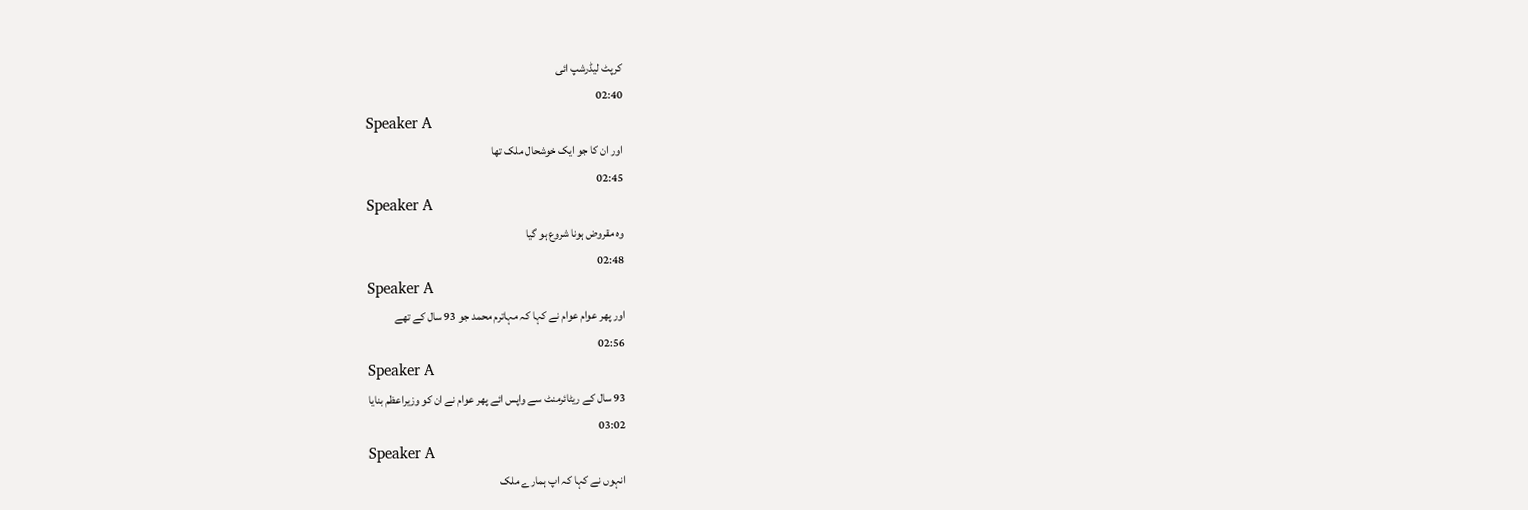کرپٹ لیڈرشپ ائی
02:40
Speaker A
اور ان کا جو ایک خوشحال ملک تھا
02:45
Speaker A
وہ مقروض ہونا شروع ہو گیا
02:48
Speaker A
اور پھر عوام عوام نے کہا کہ مہاترم محمد جو 93 سال کے تھے
02:56
Speaker A
93 سال کے ریٹائرمنٹ سے واپس ائے پھر عوام نے ان کو وزیراعظم بنایا
03:02
Speaker A
انہوں نے کہا کہ اپ ہمارے ملک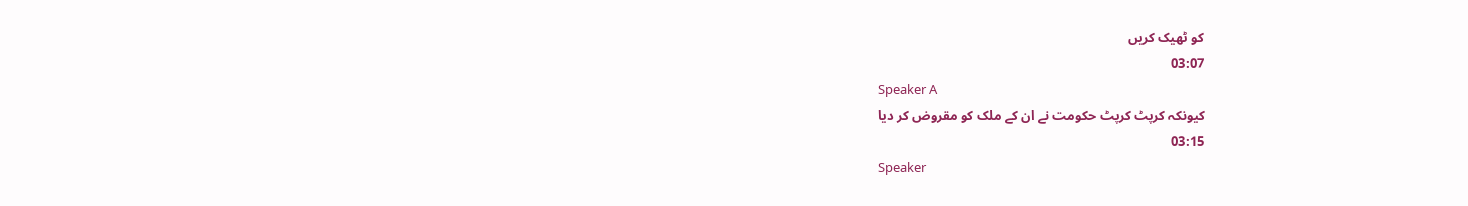کو ٹھیک کریں
03:07
Speaker A
کیونکہ کرپٹ کرپٹ حکومت نے ان کے ملک کو مقروض کر دیا
03:15
Speaker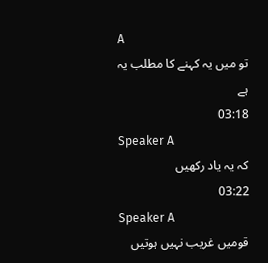A
تو میں یہ کہنے کا مطلب یہ ہے
03:18
Speaker A
کہ یہ یاد رکھیں
03:22
Speaker A
قومیں غریب نہیں ہوتیں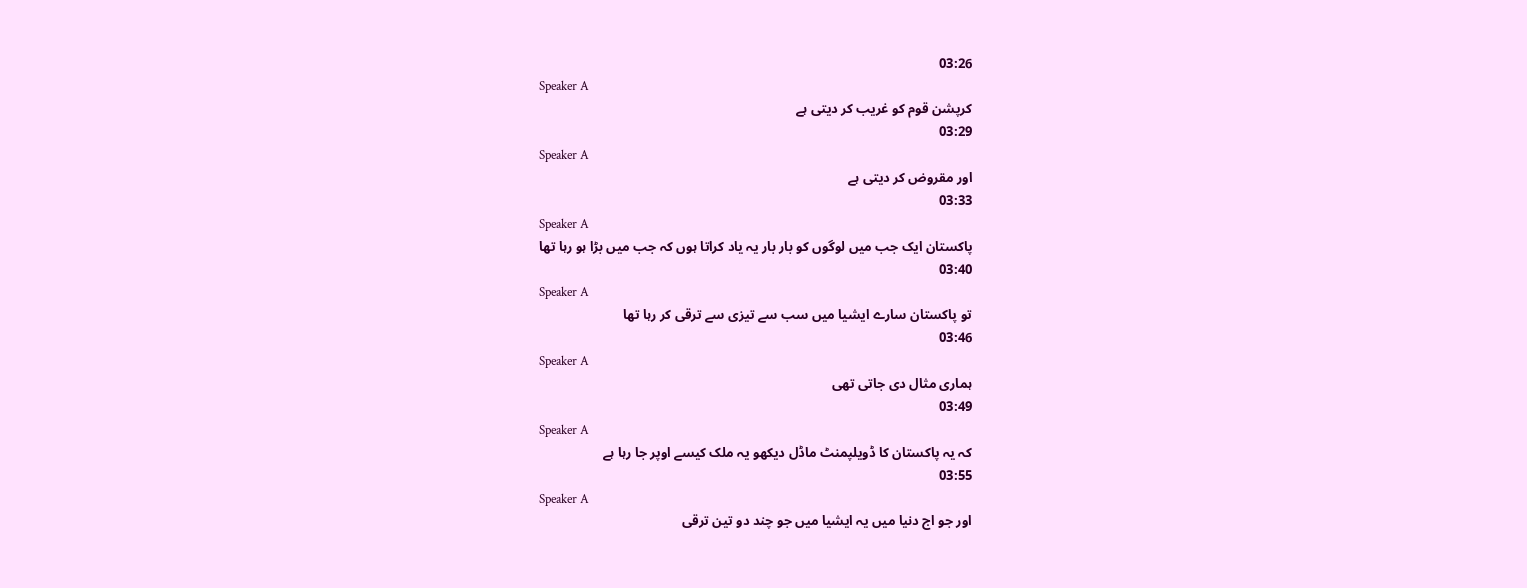03:26
Speaker A
کرپشن قوم کو غریب کر دیتی ہے
03:29
Speaker A
اور مقروض کر دیتی ہے
03:33
Speaker A
پاکستان ایک جب میں لوگوں کو بار بار یہ یاد کراتا ہوں کہ جب میں بڑا ہو رہا تھا
03:40
Speaker A
تو پاکستان سارے ایشیا میں سب سے تیزی سے ترقی کر رہا تھا
03:46
Speaker A
ہماری مثال دی جاتی تھی
03:49
Speaker A
کہ یہ پاکستان کا ڈویلپمنٹ ماڈل دیکھو یہ ملک کیسے اوپر جا رہا ہے
03:55
Speaker A
اور جو اج دنیا میں یہ ایشیا میں جو چند دو تین ترقی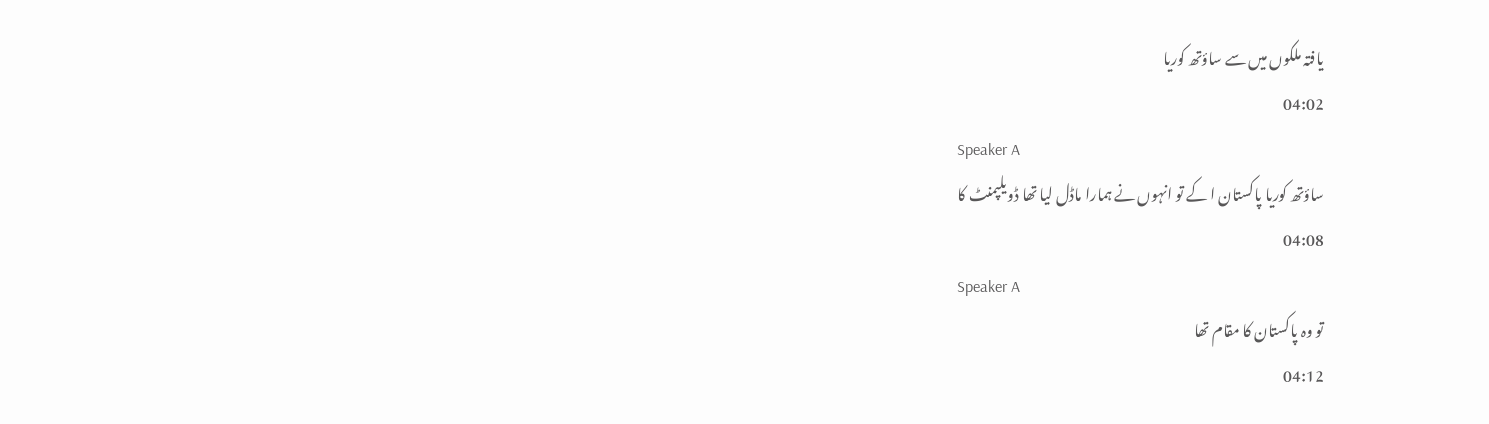یافتہ ملکوں میں سے ساؤتھ کوریا
04:02
Speaker A
ساؤتھ کوریا پاکستان ا کے تو انہوں نے ہمارا ماڈل لیا تھا ڈویلپمنٹ کا
04:08
Speaker A
تو وہ پاکستان کا مقام تھا
04:12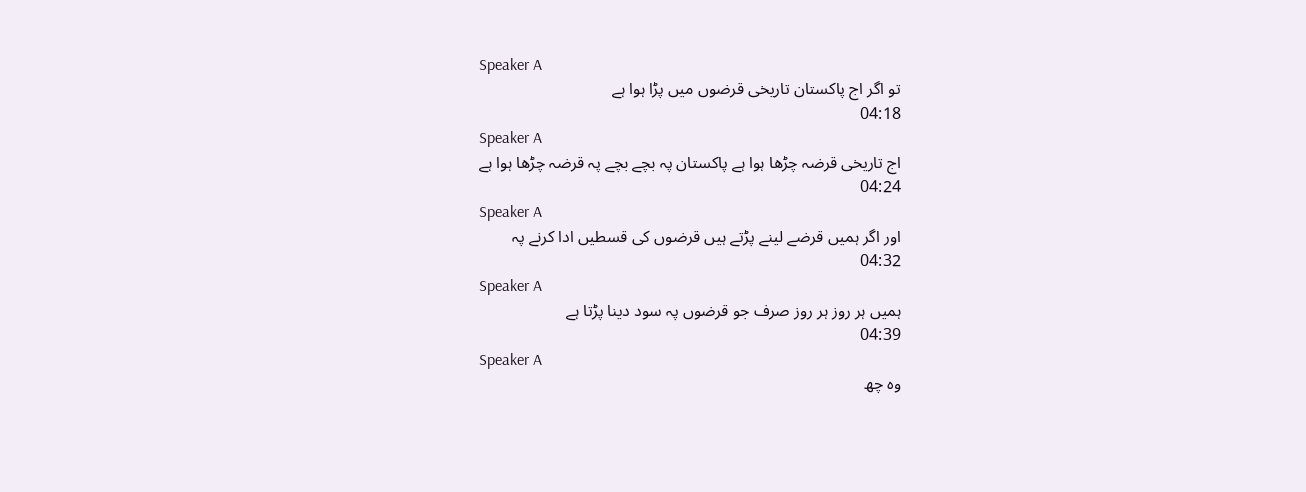Speaker A
تو اگر اج پاکستان تاریخی قرضوں میں پڑا ہوا ہے
04:18
Speaker A
اج تاریخی قرضہ چڑھا ہوا ہے پاکستان پہ بچے بچے پہ قرضہ چڑھا ہوا ہے
04:24
Speaker A
اور اگر ہمیں قرضے لینے پڑتے ہیں قرضوں کی قسطیں ادا کرنے پہ
04:32
Speaker A
ہمیں ہر روز ہر روز صرف جو قرضوں پہ سود دینا پڑتا ہے
04:39
Speaker A
وہ چھ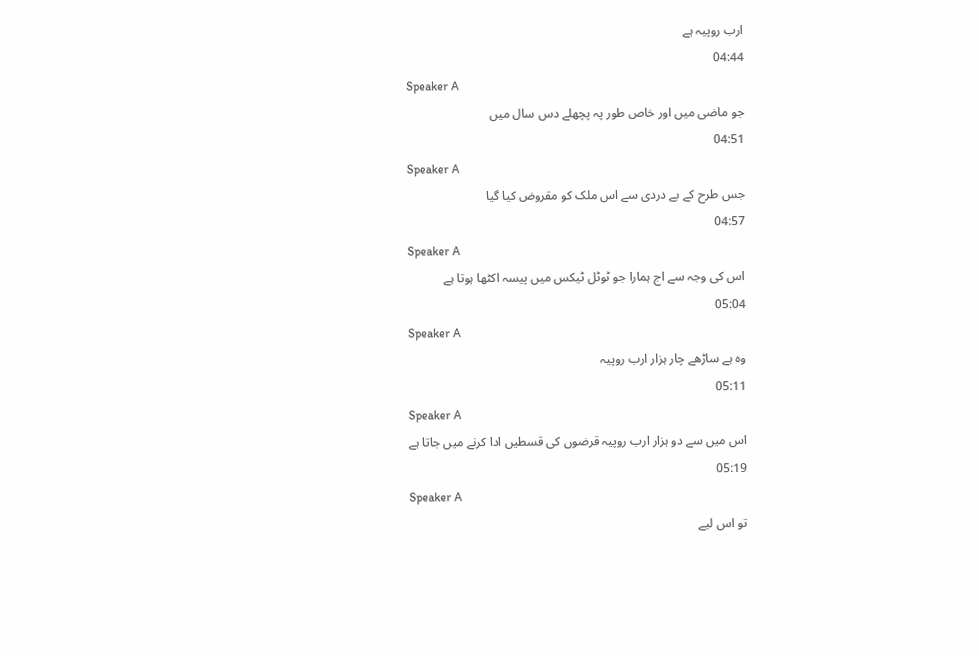ارب روپیہ ہے
04:44
Speaker A
جو ماضی میں اور خاص طور پہ پچھلے دس سال میں
04:51
Speaker A
جس طرح کے بے دردی سے اس ملک کو مقروض کیا گیا
04:57
Speaker A
اس کی وجہ سے اج ہمارا جو ٹوٹل ٹیکس میں پیسہ اکٹھا ہوتا ہے
05:04
Speaker A
وہ ہے ساڑھے چار ہزار ارب روپیہ
05:11
Speaker A
اس میں سے دو ہزار ارب روپیہ قرضوں کی قسطیں ادا کرنے میں جاتا ہے
05:19
Speaker A
تو اس لیے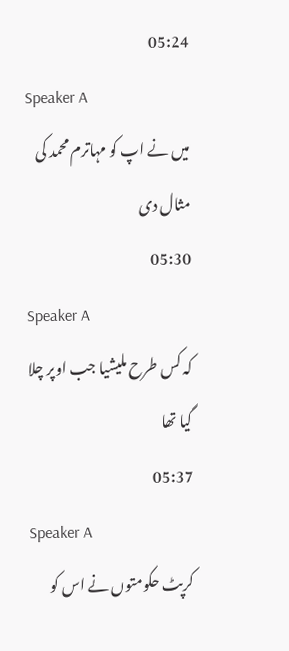05:24
Speaker A
میں نے اپ کو مہاترم محمد کی مثال دی
05:30
Speaker A
کہ کس طرح ملیشیا جب اوپر چلا گیا تھا
05:37
Speaker A
کرپٹ حکومتوں نے اس کو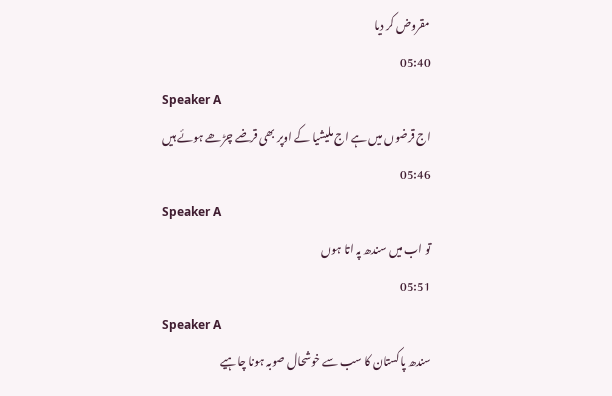مقروض کر دیا
05:40
Speaker A
اج قرضوں میں ہے اج ملیشیا کے اوپر بھی قرضے چڑھے ہوئے ہیں
05:46
Speaker A
تو اب میں سندھ پہ اتا ہوں
05:51
Speaker A
سندھ پاکستان کا سب سے خوشحال صوبہ ہونا چاہیے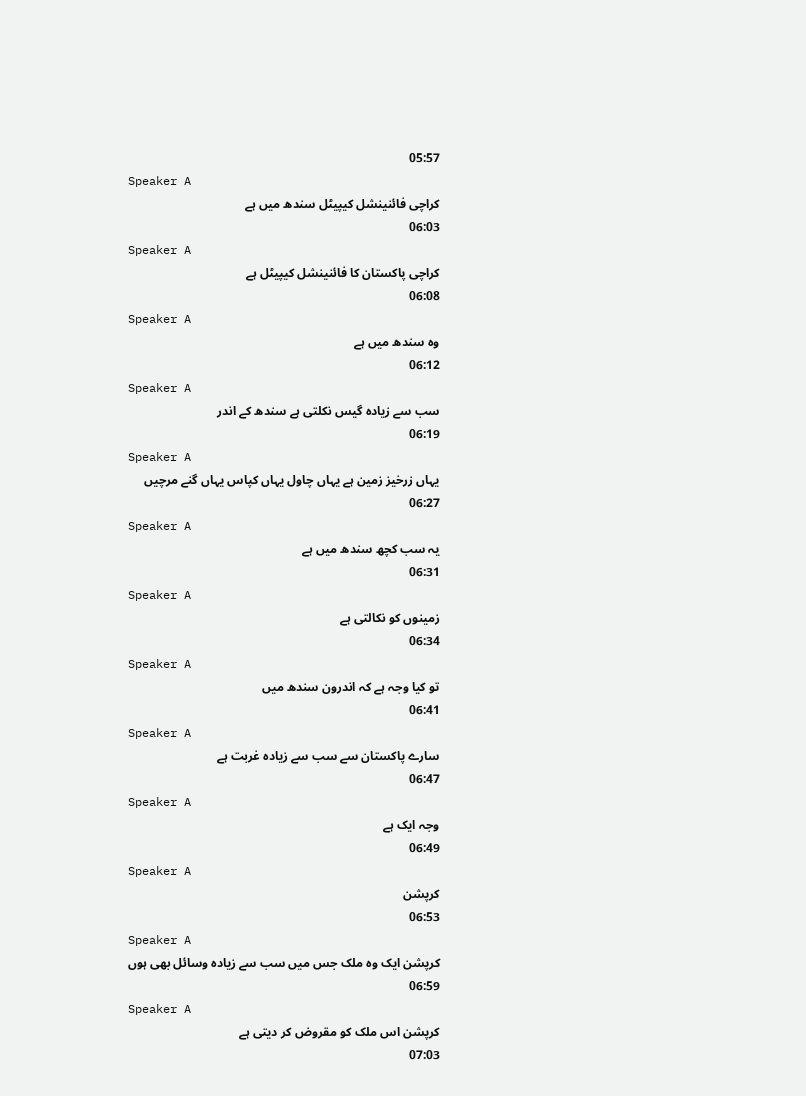05:57
Speaker A
کراچی فائنینشل کیپیٹل سندھ میں ہے
06:03
Speaker A
کراچی پاکستان کا فائنینشل کیپیٹل ہے
06:08
Speaker A
وہ سندھ میں ہے
06:12
Speaker A
سب سے زیادہ گیس نکلتی ہے سندھ کے اندر
06:19
Speaker A
یہاں زرخیز زمین ہے یہاں چاول یہاں کپاس یہاں گنے مرچیں
06:27
Speaker A
یہ سب کچھ سندھ میں ہے
06:31
Speaker A
زمینوں کو نکالتی ہے
06:34
Speaker A
تو کیا وجہ ہے کہ اندرون سندھ میں
06:41
Speaker A
سارے پاکستان سے سب سے زیادہ غربت ہے
06:47
Speaker A
وجہ ایک ہے
06:49
Speaker A
کرپشن
06:53
Speaker A
کرپشن ایک وہ ملک جس میں سب سے زیادہ وسائل بھی ہوں
06:59
Speaker A
کرپشن اس ملک کو مقروض کر دیتی ہے
07:03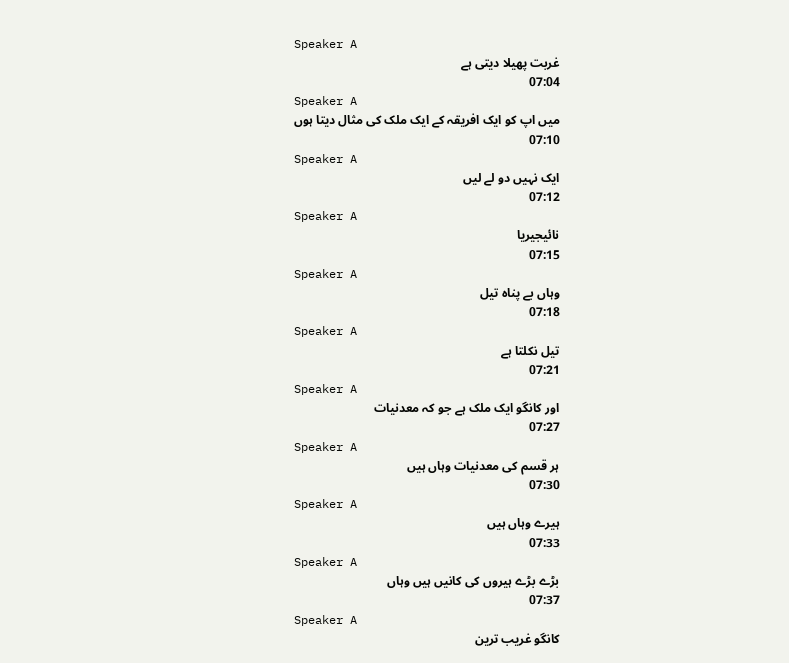Speaker A
غربت پھیلا دیتی ہے
07:04
Speaker A
میں اپ کو ایک افریقہ کے ایک ملک کی مثال دیتا ہوں
07:10
Speaker A
ایک نہیں دو لے لیں
07:12
Speaker A
نائیجیریا
07:15
Speaker A
وہاں بے پناہ تیل
07:18
Speaker A
تیل نکلتا ہے
07:21
Speaker A
اور کانگو ایک ملک ہے جو کہ معدنیات
07:27
Speaker A
ہر قسم کی معدنیات وہاں ہیں
07:30
Speaker A
ہیرے وہاں ہیں
07:33
Speaker A
بڑے بڑے ہیروں کی کانیں ہیں وہاں
07:37
Speaker A
کانگو غریب ترین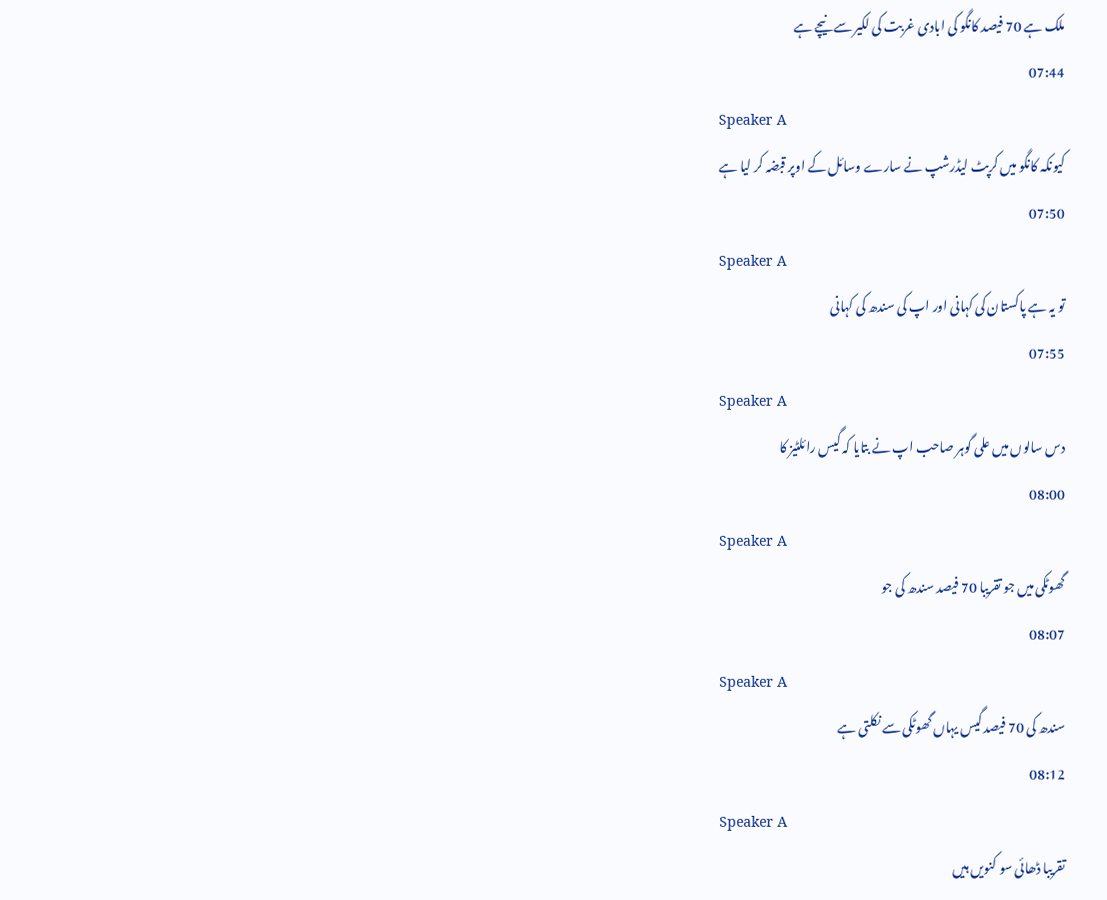ملک ہے 70 فیصد کانگو کی ابادی غربت کی لکیر سے نیچے ہے
07:44
Speaker A
کیونکہ کانگو میں کرپٹ لیڈرشپ نے سارے وسائل کے اوپر قبضہ کر لیا ہے
07:50
Speaker A
تو یہ ہے پاکستان کی کہانی اور اپ کی سندھ کی کہانی
07:55
Speaker A
دس سالوں میں علی گوہر صاحب اپ نے بتایا کہ گیس رائلٹیز کا
08:00
Speaker A
گھوٹکی میں جو تقریبا 70 فیصد سندھ کی جو
08:07
Speaker A
سندھ کی 70 فیصد گیس یہاں گھوٹکی سے نکلتی ہے
08:12
Speaker A
تقریبا ڈھائی سو کنویں ہیں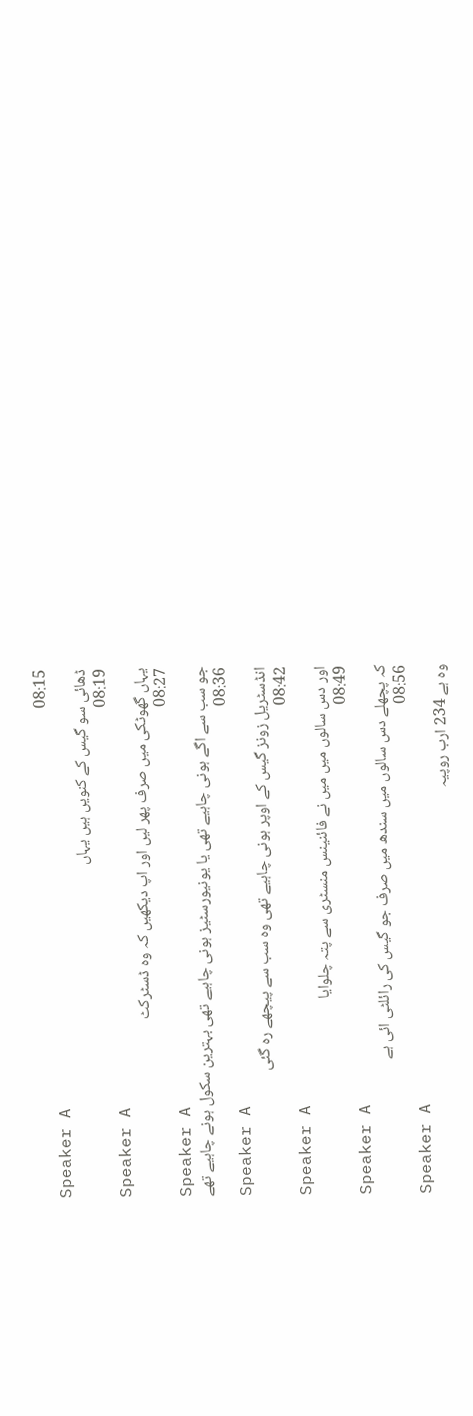08:15
Speaker A
ڈھائی سو گیس کے کنویں ہیں یہاں
08:19
Speaker A
یہاں گھوٹکی میں صرف پھر لیں اور اپ دیکھیں کہ وہ ڈسٹرکٹ
08:27
Speaker A
جو سب سے اگے ہونی چاہیے تھی یا یونیورسٹیز ہونی چاہیے تھی بہترین سکول ہونے چاہیے تھے
08:36
Speaker A
انڈسٹریل زونز گیس کے اوپر ہونی چاہیے تھی وہ سب سے پیچھے رہ گئی
08:42
Speaker A
اور دس سالوں میں میں نے فائنینس منسٹری سے پتہ چلوایا
08:49
Speaker A
کہ پچھلے دس سالوں میں سندھ میں صرف جو گیس کی رائلٹی ائی ہے
08:56
Speaker A
وہ ہے 234 ارب روپیہ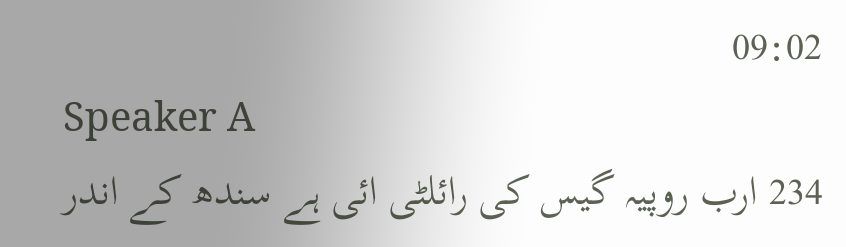09:02
Speaker A
234 ارب روپیہ گیس کی رائلٹی ائی ہے سندھ کے اندر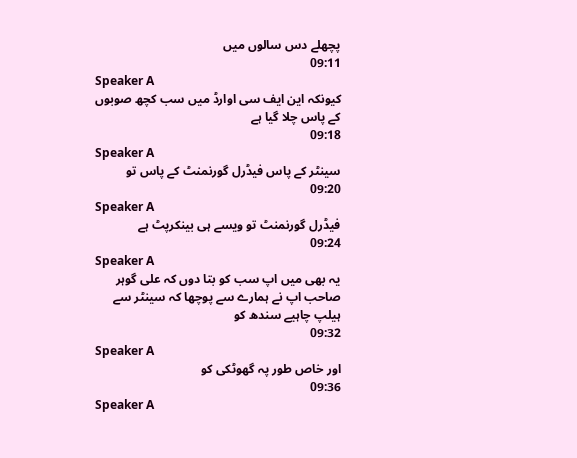پچھلے دس سالوں میں
09:11
Speaker A
کیونکہ این ایف سی اوارڈ میں سب کچھ صوبوں کے پاس چلا گیا ہے
09:18
Speaker A
سینٹر کے پاس فیڈرل گورنمنٹ کے پاس تو
09:20
Speaker A
فیڈرل گورنمنٹ تو ویسے ہی بینکرپٹ ہے
09:24
Speaker A
یہ بھی میں اپ سب کو بتا دوں کہ علی گوہر صاحب اپ نے ہمارے سے پوچھا کہ سینٹر سے ہیلپ چاہیے سندھ کو
09:32
Speaker A
اور خاص طور پہ گھوٹکی کو
09:36
Speaker A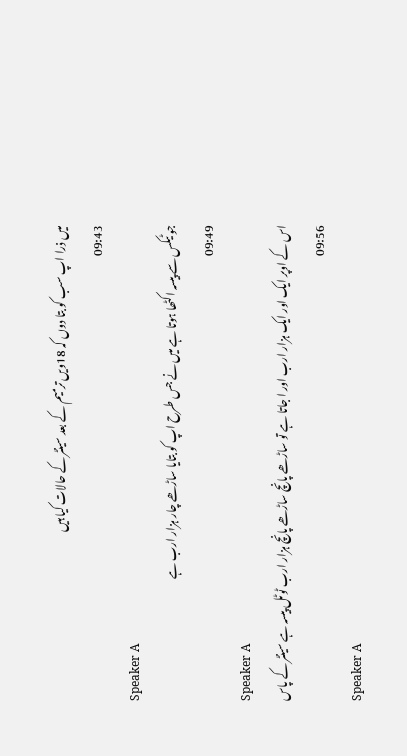میں ذرا اپ سب کو بتا دوں کہ 18ویں ترمیم کے بعد سینٹر کے حالات کیا ہیں
09:43
Speaker A
جو ٹیکس سے پیسہ اکٹھا ہوتا ہے میں نے جس طرح اپ کو بتایا ساڑھے چار ہزار ارب ہے
09:49
Speaker A
اس کے اوپر ایک اور ایک ہزار ارب اور ا جاتا ہے تو ساڑھے پانچ ساڑھے پانچ ہزار ارب ٹوٹل پیسہ ہے سینٹر کے پاس
09:56
Speaker A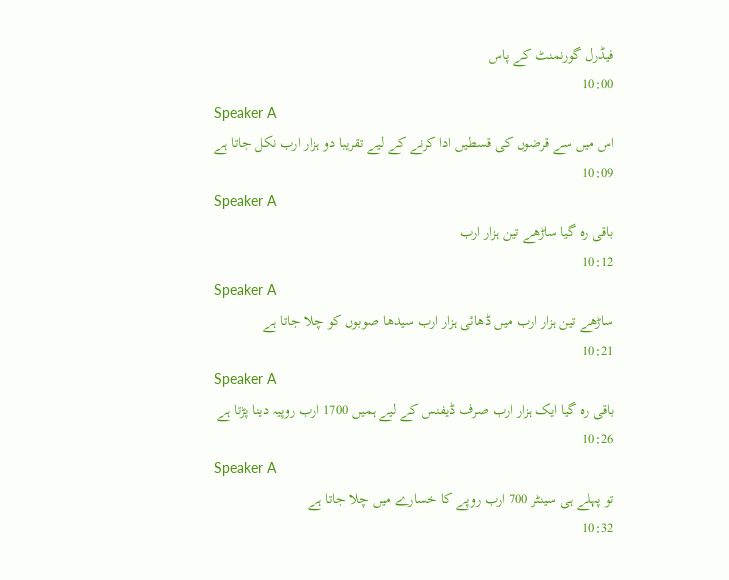فیڈرل گورنمنٹ کے پاس
10:00
Speaker A
اس میں سے قرضوں کی قسطیں ادا کرنے کے لیے تقریبا دو ہزار ارب نکل جاتا ہے
10:09
Speaker A
باقی رہ گیا ساڑھے تین ہزار ارب
10:12
Speaker A
ساڑھے تین ہزار ارب میں ڈھائی ہزار ارب سیدھا صوبوں کو چلا جاتا ہے
10:21
Speaker A
باقی رہ گیا ایک ہزار ارب صرف ڈیفنس کے لیے ہمیں 1700 ارب روپیہ دینا پڑتا ہے
10:26
Speaker A
تو پہلے ہی سینٹر 700 ارب روپے کا خسارے میں چلا جاتا ہے
10:32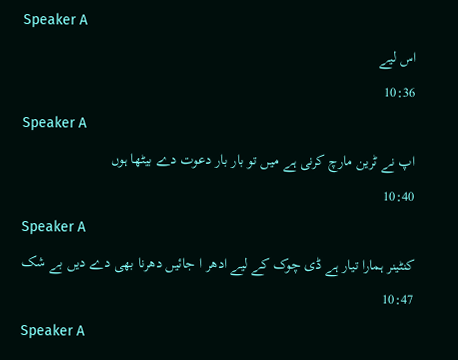Speaker A
اس لیے
10:36
Speaker A
اپ نے ٹرین مارچ کرنی ہے میں تو بار بار دعوت دے بیٹھا ہوں
10:40
Speaker A
کنٹینر ہمارا تیار ہے ڈی چوک کے لیے ادھر ا جائیں دھرنا بھی دے دیں بے شک
10:47
Speaker A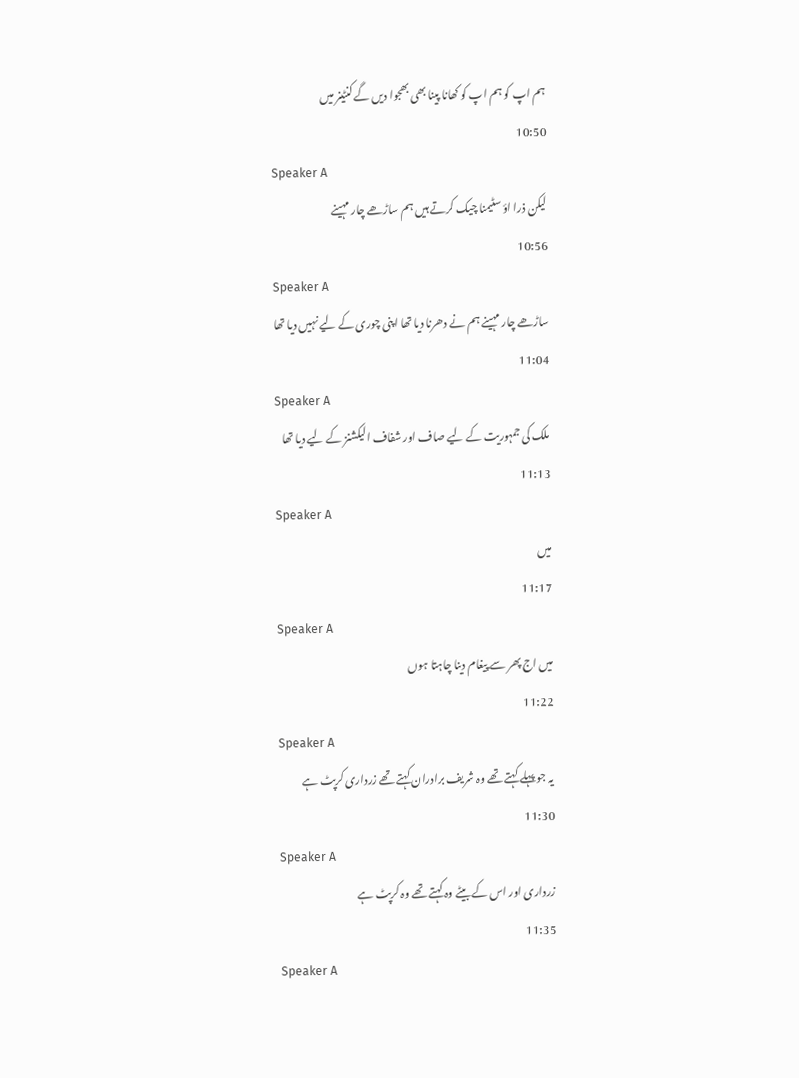ہم اپ کو ہم اپ کو کھانا پینا بھی بھجوا دیں گے کنٹینر میں
10:50
Speaker A
لیکن ذرا اؤ سٹیمنا چیک کرتے ہیں ہم ساڑھے چار مہینے
10:56
Speaker A
ساڑھے چار مہینے ہم نے دھرنا دیا تھا اپنی چوری کے لیے نہیں دیا تھا
11:04
Speaker A
ملک کی جمہوریت کے لیے صاف اور شفاف الیکشنز کے لیے دیا تھا
11:13
Speaker A
میں
11:17
Speaker A
میں اج پھر سے پیغام دینا چاہتا ہوں
11:22
Speaker A
یہ جو پہلے کہتے تھے وہ شریف برادران کہتے تھے زرداری کرپٹ ہے
11:30
Speaker A
زرداری اور اس کے بیٹے وہ کہتے تھے وہ کرپٹ ہے
11:35
Speaker A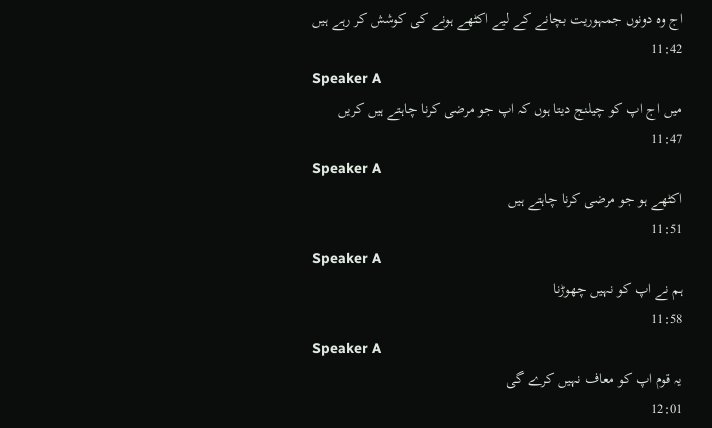اج وہ دونوں جمہوریت بچانے کے لیے اکٹھے ہونے کی کوشش کر رہے ہیں
11:42
Speaker A
میں اج اپ کو چیلنج دیتا ہوں کہ اپ جو مرضی کرنا چاہتے ہیں کریں
11:47
Speaker A
اکٹھے ہو جو مرضی کرنا چاہتے ہیں
11:51
Speaker A
ہم نے اپ کو نہیں چھوڑنا
11:58
Speaker A
یہ قوم اپ کو معاف نہیں کرے گی
12:01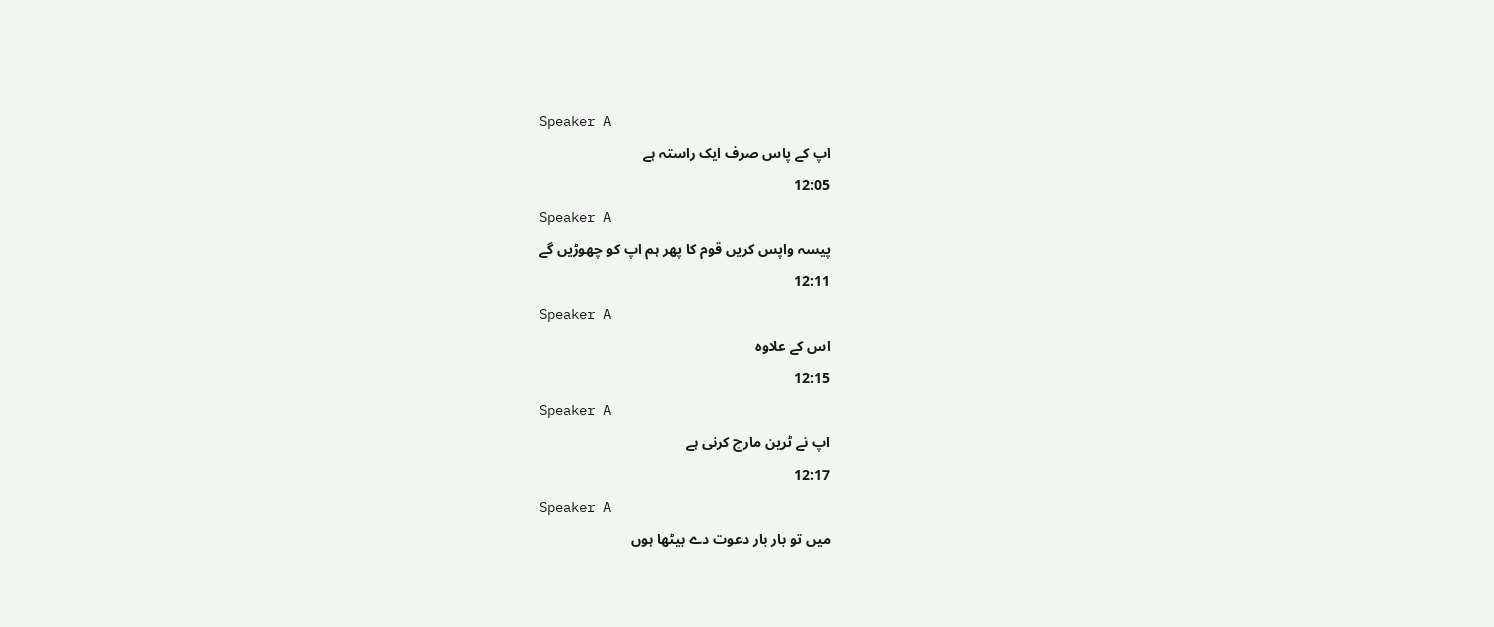Speaker A
اپ کے پاس صرف ایک راستہ ہے
12:05
Speaker A
پیسہ واپس کریں قوم کا پھر ہم اپ کو چھوڑیں گے
12:11
Speaker A
اس کے علاوہ
12:15
Speaker A
اپ نے ٹرین مارچ کرنی ہے
12:17
Speaker A
میں تو بار بار دعوت دے بیٹھا ہوں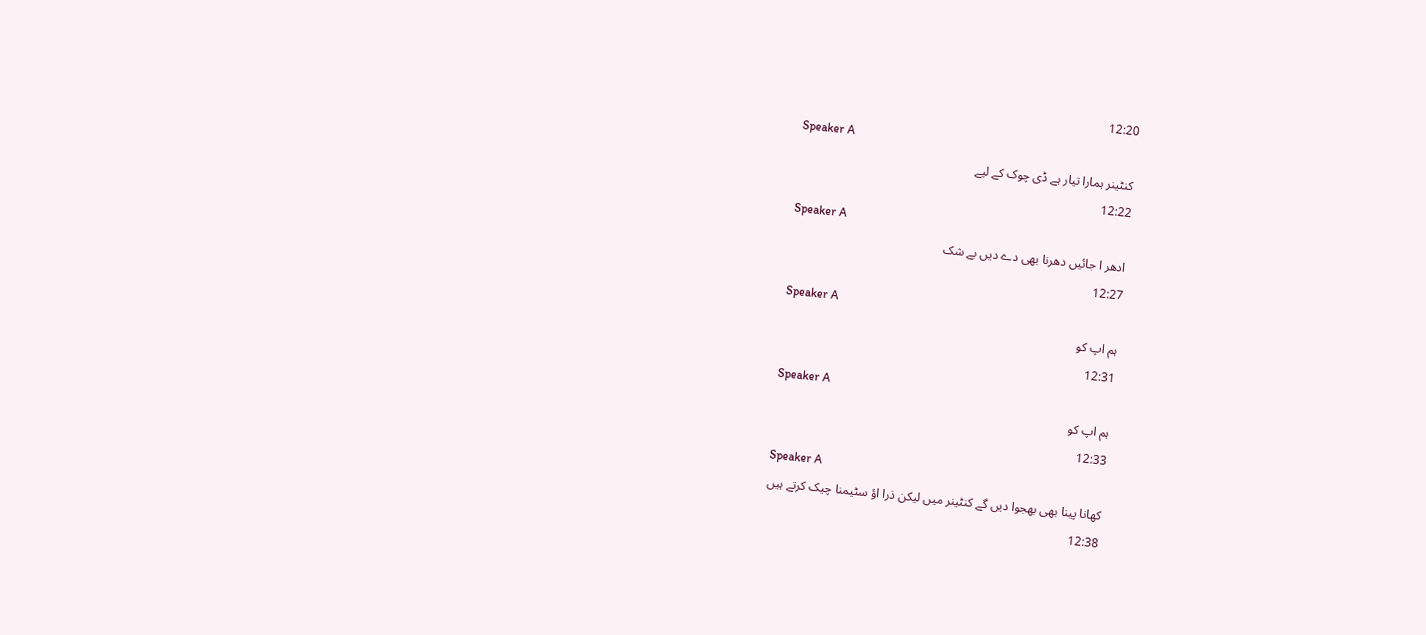12:20
Speaker A
کنٹینر ہمارا تیار ہے ڈی چوک کے لیے
12:22
Speaker A
ادھر ا جائیں دھرنا بھی دے دیں بے شک
12:27
Speaker A
ہم اپ کو
12:31
Speaker A
ہم اپ کو
12:33
Speaker A
کھانا پینا بھی بھجوا دیں گے کنٹینر میں لیکن ذرا اؤ سٹیمنا چیک کرتے ہیں
12:38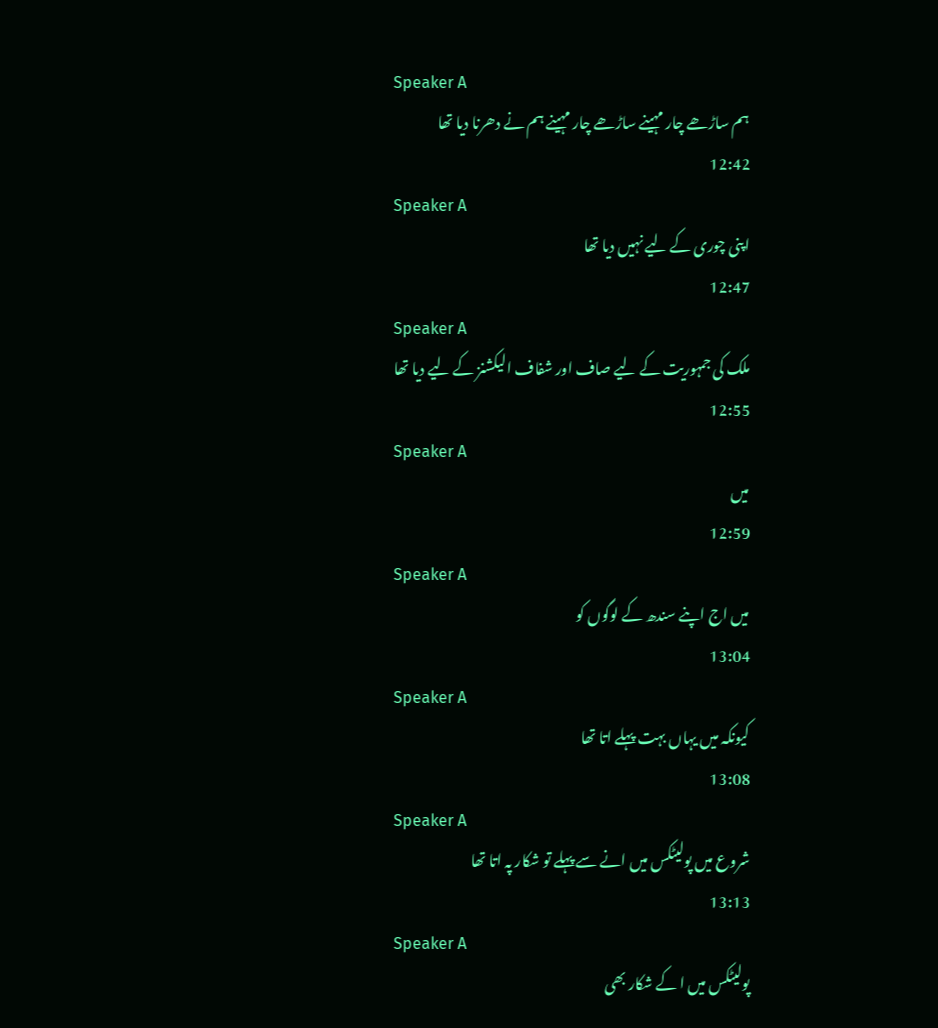Speaker A
ہم ساڑھے چار مہینے ساڑھے چار مہینے ہم نے دھرنا دیا تھا
12:42
Speaker A
اپنی چوری کے لیے نہیں دیا تھا
12:47
Speaker A
ملک کی جمہوریت کے لیے صاف اور شفاف الیکشنز کے لیے دیا تھا
12:55
Speaker A
میں
12:59
Speaker A
میں اج اپنے سندھ کے لوگوں کو
13:04
Speaker A
کیونکہ میں یہاں بہت پہلے اتا تھا
13:08
Speaker A
شروع میں پولیٹکس میں انے سے پہلے تو شکار پہ اتا تھا
13:13
Speaker A
پولیٹکس میں ا کے شکار بھی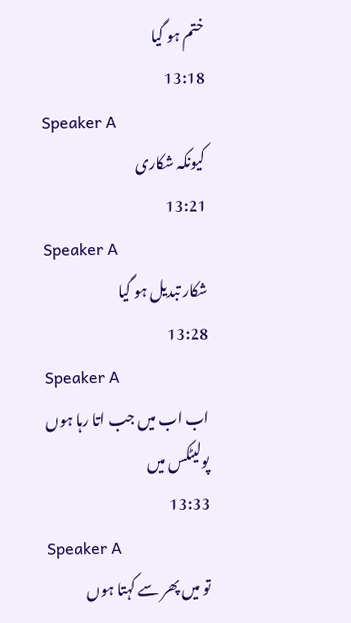ختم ہو گیا
13:18
Speaker A
کیونکہ شکاری
13:21
Speaker A
شکار تبدیل ہو گیا
13:28
Speaker A
اب اب میں جب اتا رہا ہوں پولیٹکس میں
13:33
Speaker A
تو میں پھر سے کہتا ہوں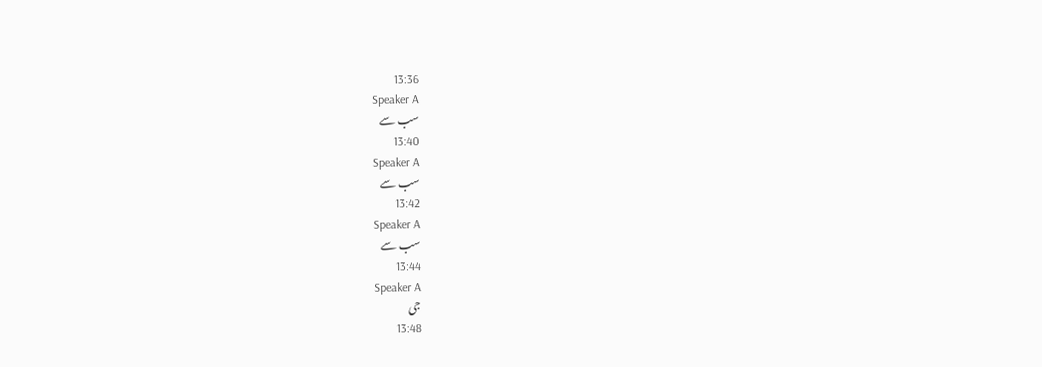13:36
Speaker A
سب سے
13:40
Speaker A
سب سے
13:42
Speaker A
سب سے
13:44
Speaker A
جی
13:48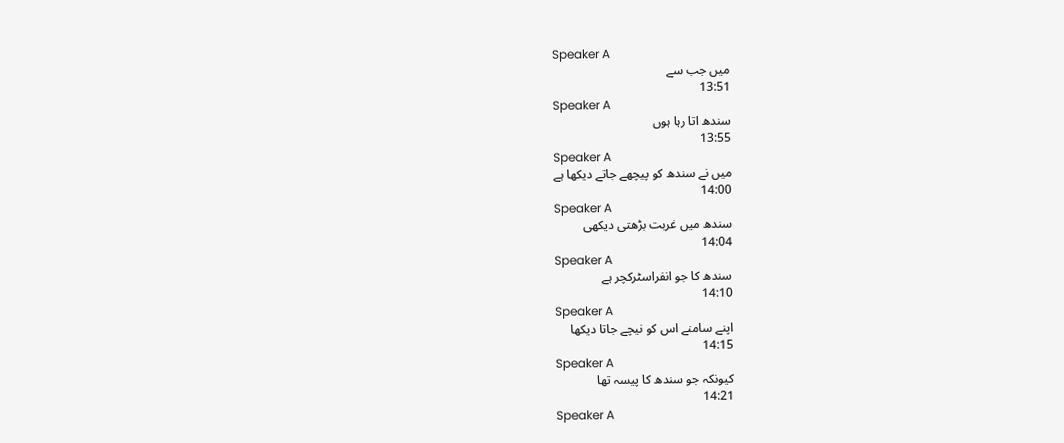Speaker A
میں جب سے
13:51
Speaker A
سندھ اتا رہا ہوں
13:55
Speaker A
میں نے سندھ کو پیچھے جاتے دیکھا ہے
14:00
Speaker A
سندھ میں غربت بڑھتی دیکھی
14:04
Speaker A
سندھ کا جو انفراسٹرکچر ہے
14:10
Speaker A
اپنے سامنے اس کو نیچے جاتا دیکھا
14:15
Speaker A
کیونکہ جو سندھ کا پیسہ تھا
14:21
Speaker A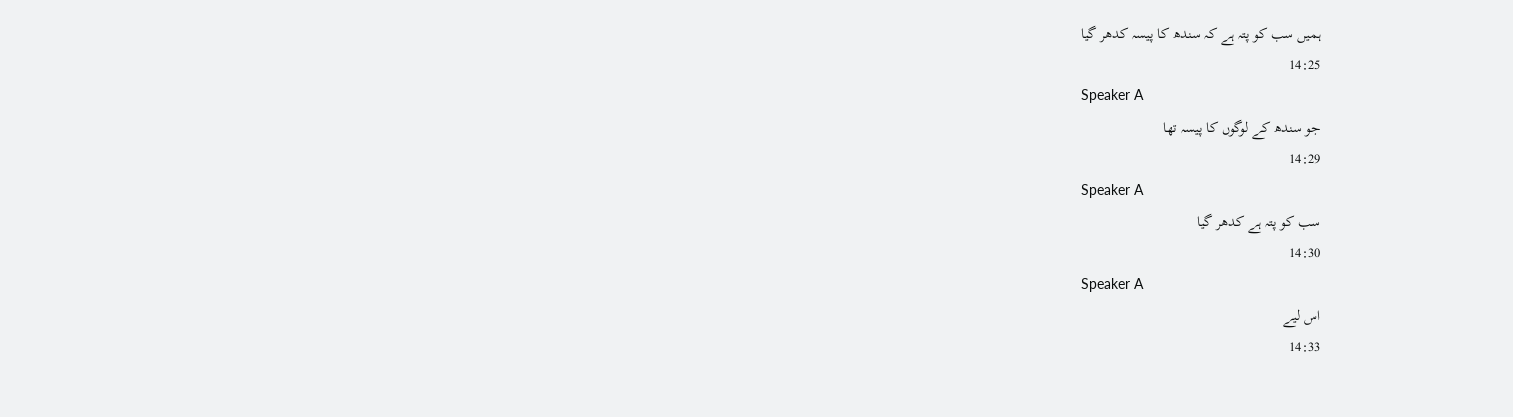ہمیں سب کو پتہ ہے کہ سندھ کا پیسہ کدھر گیا
14:25
Speaker A
جو سندھ کے لوگوں کا پیسہ تھا
14:29
Speaker A
سب کو پتہ ہے کدھر گیا
14:30
Speaker A
اس لیے
14:33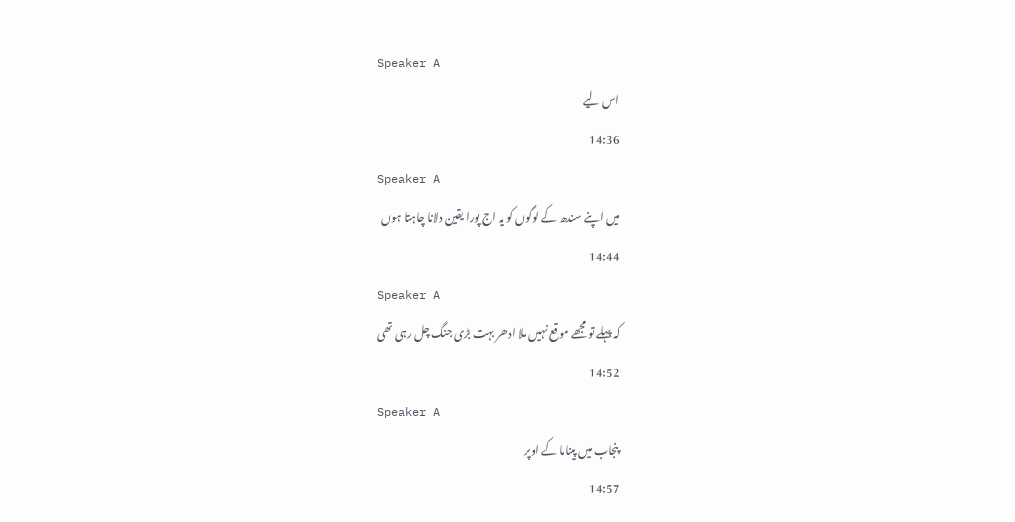Speaker A
اس لیے
14:36
Speaker A
میں اپنے سندھ کے لوگوں کو یہ اج پورا یقین دلانا چاہتا ہوں
14:44
Speaker A
کہ پہلے تو مجھے موقع نہیں ملا ادھر بہت بڑی جنگ چل رہی تھی
14:52
Speaker A
پنجاب میں پیناما کے اوپر
14:57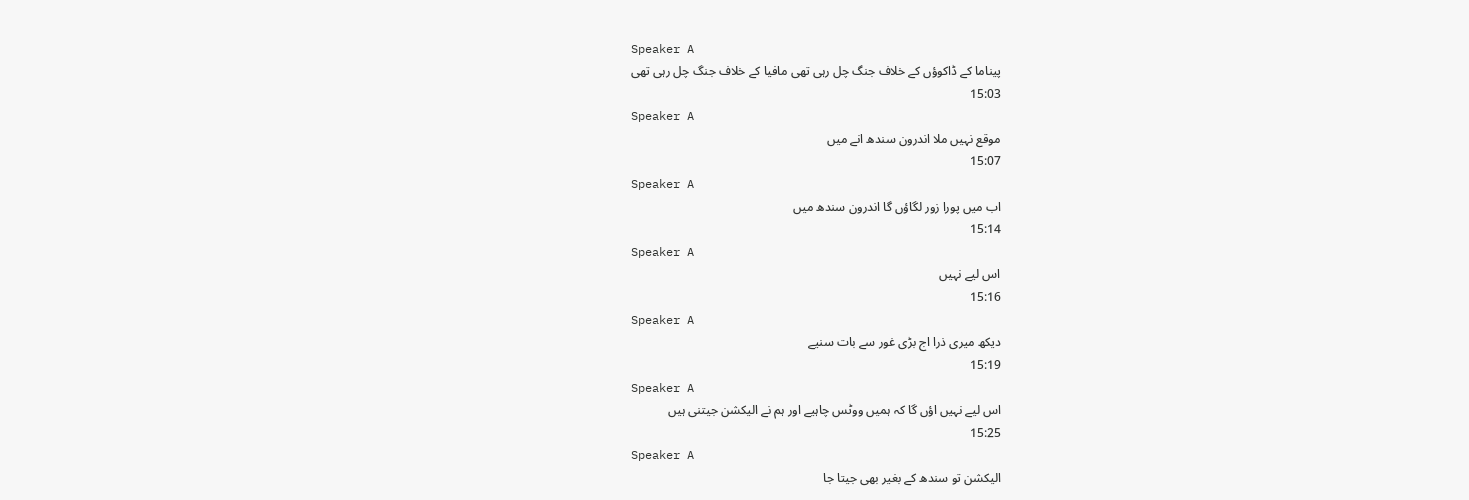Speaker A
پیناما کے ڈاکوؤں کے خلاف جنگ چل رہی تھی مافیا کے خلاف جنگ چل رہی تھی
15:03
Speaker A
موقع نہیں ملا اندرون سندھ انے میں
15:07
Speaker A
اب میں پورا زور لگاؤں گا اندرون سندھ میں
15:14
Speaker A
اس لیے نہیں
15:16
Speaker A
دیکھ میری ذرا اج بڑی غور سے بات سنیے
15:19
Speaker A
اس لیے نہیں اؤں گا کہ ہمیں ووٹس چاہیے اور ہم نے الیکشن جیتنی ہیں
15:25
Speaker A
الیکشن تو سندھ کے بغیر بھی جیتا جا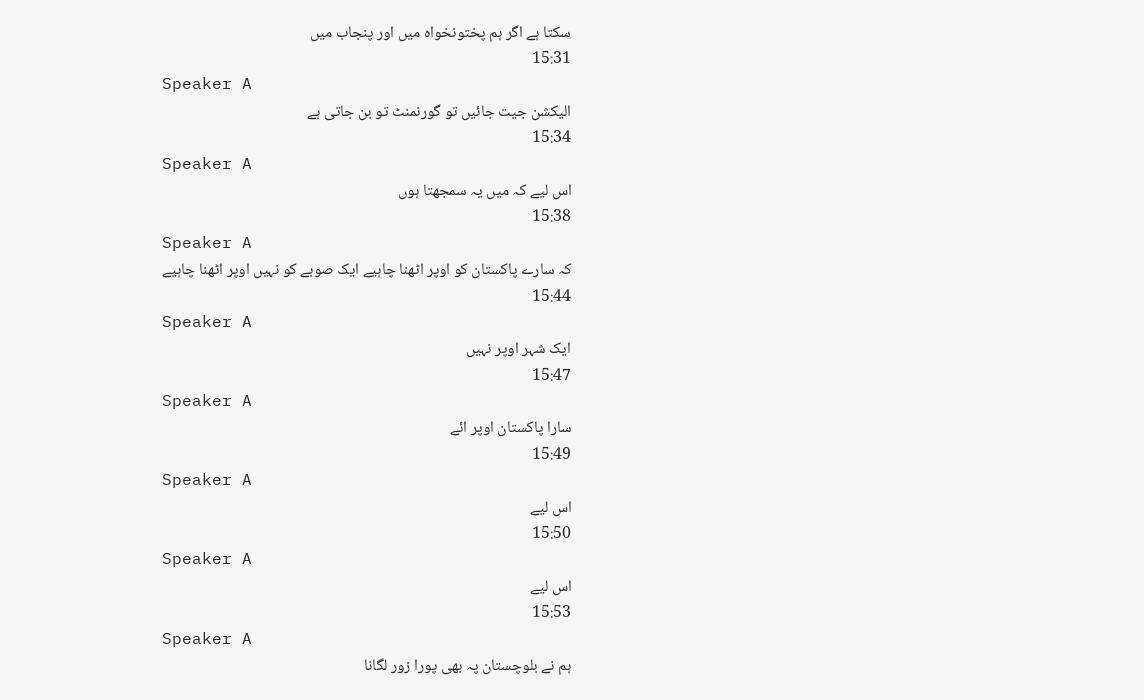سکتا ہے اگر ہم پختونخواہ میں اور پنجاب میں
15:31
Speaker A
الیکشن جیت جائیں تو گورنمنٹ تو بن جاتی ہے
15:34
Speaker A
اس لیے کہ میں یہ سمجھتا ہوں
15:38
Speaker A
کہ سارے پاکستان کو اوپر اٹھنا چاہیے ایک صوبے کو نہیں اوپر اٹھنا چاہیے
15:44
Speaker A
ایک شہر اوپر نہیں
15:47
Speaker A
سارا پاکستان اوپر ائے
15:49
Speaker A
اس لیے
15:50
Speaker A
اس لیے
15:53
Speaker A
ہم نے بلوچستان پہ بھی پورا زور لگانا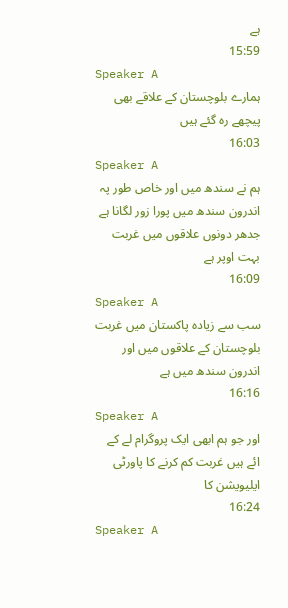ہے
15:59
Speaker A
ہمارے بلوچستان کے علاقے بھی پیچھے رہ گئے ہیں
16:03
Speaker A
ہم نے سندھ میں اور خاص طور پہ اندرون سندھ میں پورا زور لگانا ہے جدھر دونوں علاقوں میں غربت بہت اوپر ہے
16:09
Speaker A
سب سے زیادہ پاکستان میں غربت بلوچستان کے علاقوں میں اور اندرون سندھ میں ہے
16:16
Speaker A
اور جو ہم ابھی ایک پروگرام لے کے ائے ہیں غربت کم کرنے کا پاورٹی ایلیویشن کا
16:24
Speaker A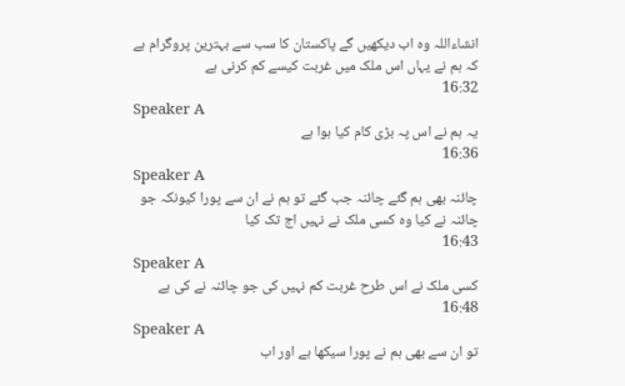انشاءاللہ وہ اب دیکھیں گے پاکستان کا سب سے بہترین پروگرام ہے کہ ہم نے یہاں اس ملک میں غربت کیسے کم کرنی ہے
16:32
Speaker A
یہ ہم نے اس پہ بڑی کام کیا ہوا ہے
16:36
Speaker A
چائنہ بھی ہم گئے چائنہ جب گئے تو ہم نے ان سے پورا کیونکہ جو چائنہ نے کیا وہ کسی ملک نے نہیں اج تک کیا
16:43
Speaker A
کسی ملک نے اس طرح غربت کم نہیں کی جو چائنہ نے کی ہے
16:48
Speaker A
تو ان سے بھی ہم نے پورا سیکھا ہے اور اب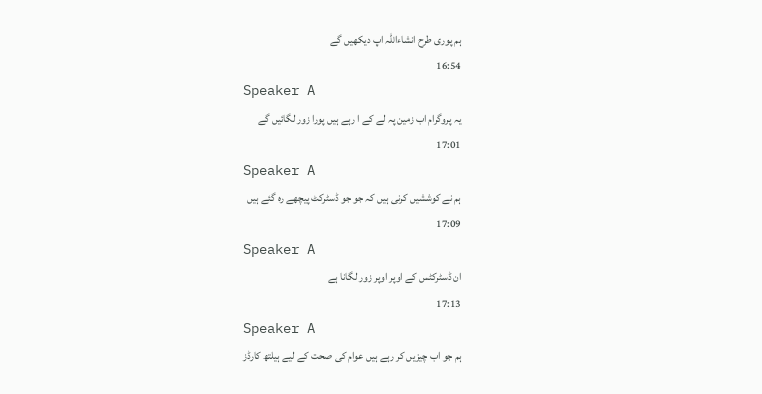ہم پوری طرح انشاءاللہ اپ دیکھیں گے
16:54
Speaker A
یہ پروگرام اب زمین پہ لے کے ا رہے ہیں پورا زور لگائیں گے
17:01
Speaker A
ہم نے کوششیں کرنی ہیں کہ جو جو ڈسٹرکٹ پیچھے رہ گئے ہیں
17:09
Speaker A
ان ڈسٹرکٹس کے اوپر اوپر زور لگانا ہے
17:13
Speaker A
ہم جو اب چیزیں کر رہے ہیں عوام کی صحت کے لیے ہیلتھ کارڈز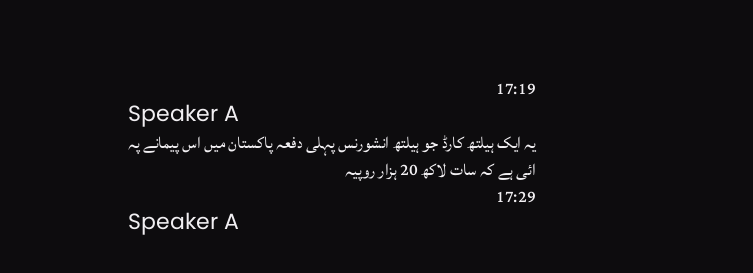17:19
Speaker A
یہ ایک ہیلتھ کارڈ جو ہیلتھ انشورنس پہلی دفعہ پاکستان میں اس پیمانے پہ ائی ہے کہ سات لاکھ 20 ہزار روپیہ
17:29
Speaker A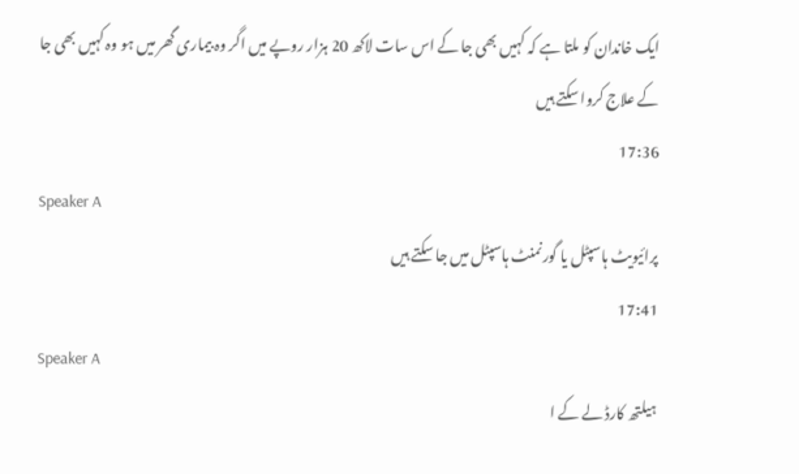ایک خاندان کو ملتا ہے کہ کہیں بھی جا کے اس سات لاکھ 20 ہزار روپے میں اگر وہ بیماری گھر میں ہو وہ کہیں بھی جا کے علاج کروا سکتے ہیں
17:36
Speaker A
پرائیویٹ ہاسپٹل یا گورنمنٹ ہاسپٹل میں جا سکتے ہیں
17:41
Speaker A
ہیلتھ کارڈ لے کے ا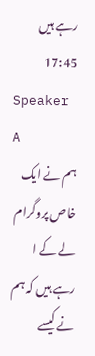رہے ہیں
17:45
Speaker A
ہم نے ایک خاص پروگرام لے کے ا رہے ہیں کہ ہم نے کیسے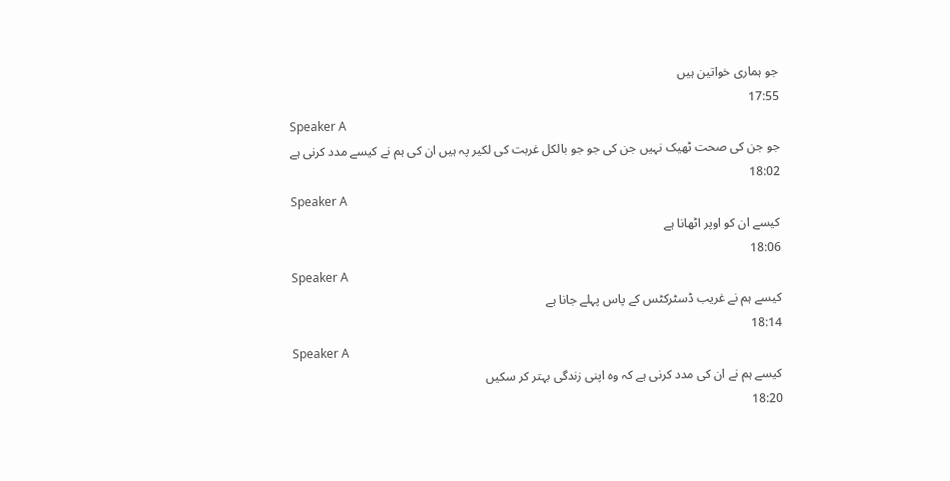جو ہماری خواتین ہیں
17:55
Speaker A
جو جن کی صحت ٹھیک نہیں جن کی جو جو بالکل غربت کی لکیر پہ ہیں ان کی ہم نے کیسے مدد کرنی ہے
18:02
Speaker A
کیسے ان کو اوپر اٹھانا ہے
18:06
Speaker A
کیسے ہم نے غریب ڈسٹرکٹس کے پاس پہلے جانا ہے
18:14
Speaker A
کیسے ہم نے ان کی مدد کرنی ہے کہ وہ اپنی زندگی بہتر کر سکیں
18:20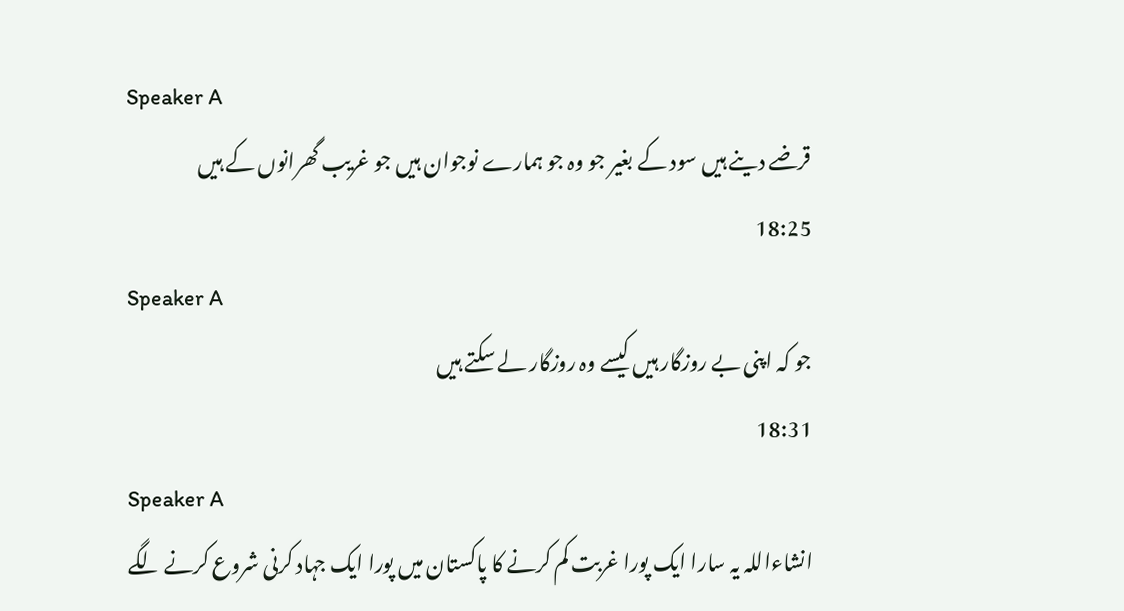Speaker A
قرضے دینے ہیں سود کے بغیر جو وہ جو ہمارے نوجوان ہیں جو غریب گھرانوں کے ہیں
18:25
Speaker A
جو کہ اپنی بے روزگار ہیں کیسے وہ روزگار لے سکتے ہیں
18:31
Speaker A
انشاءاللہ یہ سارا ایک پورا غربت کم کرنے کا پاکستان میں پورا ایک جہاد کرنی شروع کرنے لگے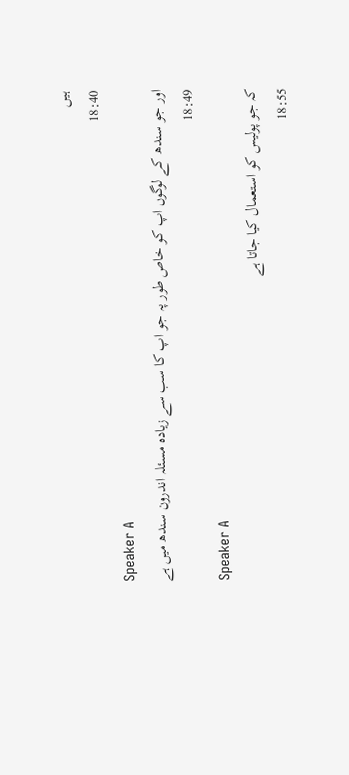ہیں
18:40
Speaker A
اور جو سندھ کے لوگوں اپ کو خاص طور پہ جو اپ کا سب سے زیادہ مسئلہ اندرون سندھ میں ہے
18:49
Speaker A
کہ جو پولیس کو استعمال کیا جاتا ہے
18:55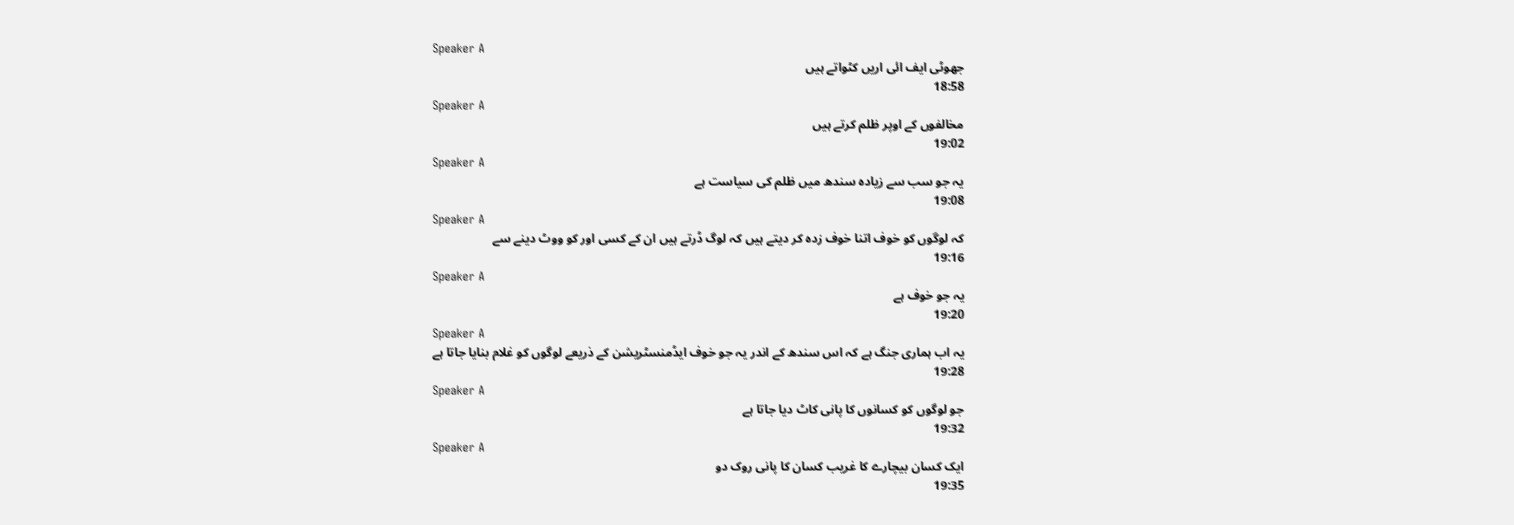Speaker A
جھوٹی ایف ائی اریں کٹواتے ہیں
18:58
Speaker A
مخالفوں کے اوپر ظلم کرتے ہیں
19:02
Speaker A
یہ جو سب سے زیادہ سندھ میں ظلم کی سیاست ہے
19:08
Speaker A
کہ لوگوں کو خوف اتنا خوف زدہ کر دیتے ہیں کہ لوگ ڈرتے ہیں ان کے کسی اور کو ووٹ دینے سے
19:16
Speaker A
یہ جو خوف ہے
19:20
Speaker A
یہ اب ہماری جنگ ہے کہ اس سندھ کے اندر یہ جو خوف ایڈمنسٹریشن کے ذریعے لوگوں کو غلام بنایا جاتا ہے
19:28
Speaker A
جو لوگوں کو کسانوں کا پانی کاٹ دیا جاتا ہے
19:32
Speaker A
ایک کسان بیچارے کا غریب کسان کا پانی روک دو
19:35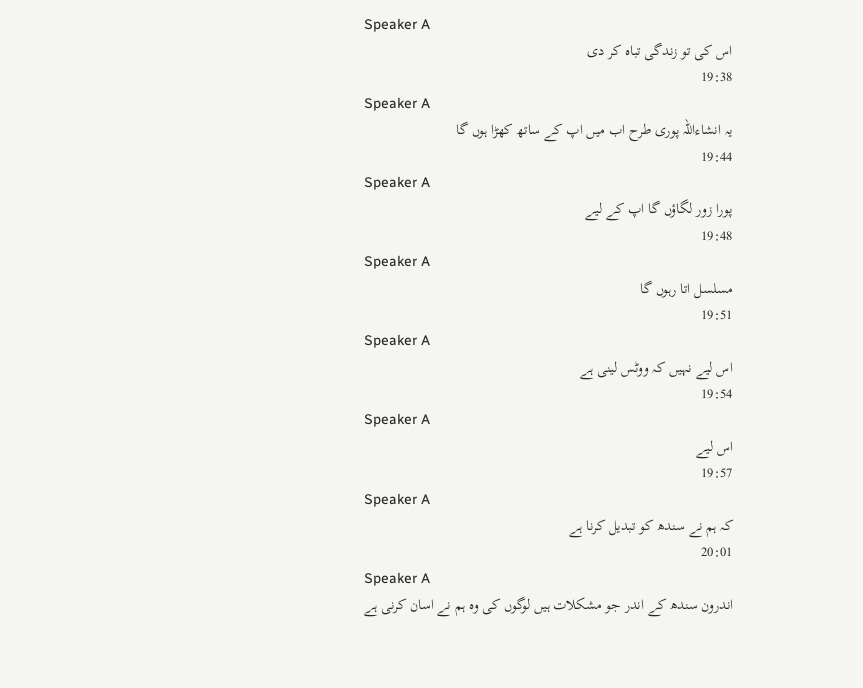Speaker A
اس کی تو زندگی تباہ کر دی
19:38
Speaker A
یہ انشاءاللہ پوری طرح اب میں اپ کے ساتھ کھڑا ہوں گا
19:44
Speaker A
پورا زور لگاؤں گا اپ کے لیے
19:48
Speaker A
مسلسل اتا رہوں گا
19:51
Speaker A
اس لیے نہیں کہ ووٹس لینی ہے
19:54
Speaker A
اس لیے
19:57
Speaker A
کہ ہم نے سندھ کو تبدیل کرنا ہے
20:01
Speaker A
اندرون سندھ کے اندر جو مشکلات ہیں لوگوں کی وہ ہم نے اسان کرنی ہے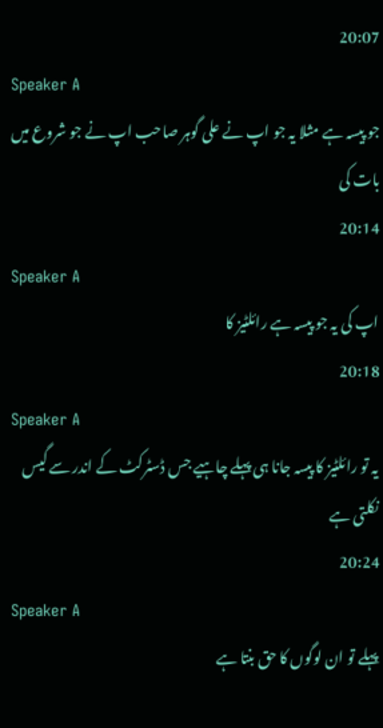20:07
Speaker A
جو پیسہ ہے مثلا یہ جو اپ نے علی گوہر صاحب اپ نے جو شروع میں بات کی
20:14
Speaker A
اپ کی یہ جو پیسہ ہے رائلٹیز کا
20:18
Speaker A
یہ تو رائلٹیز کا پیسہ جانا ہی پہلے چاہیے جس ڈسٹرکٹ کے اندر سے گیس نکلتی ہے
20:24
Speaker A
پہلے تو ان لوگوں کا حق بنتا ہے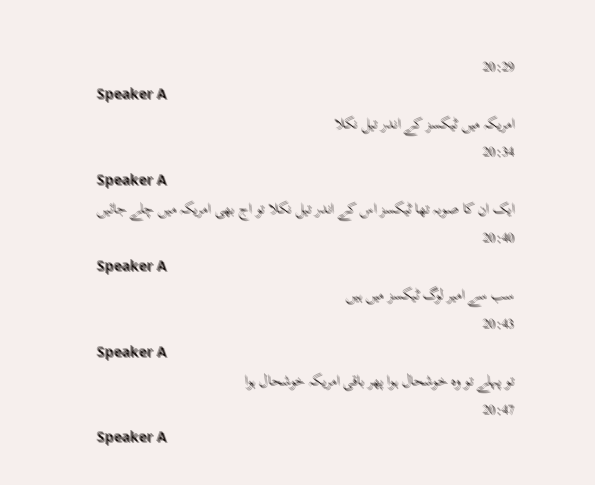20:29
Speaker A
امریکہ میں ٹیکسز کے اندر تیل نکلا
20:34
Speaker A
ایک ان کا صوبہ تھا ٹیکسز اس کے اندر تیل نکلا تو اج بھی امریکہ میں چلے جائیں
20:40
Speaker A
سب سے امیر لوگ ٹیکسز میں ہیں
20:43
Speaker A
تو پہلے تو وہ خوشحال ہوا پھر باقی امریکہ خوشحال ہوا
20:47
Speaker A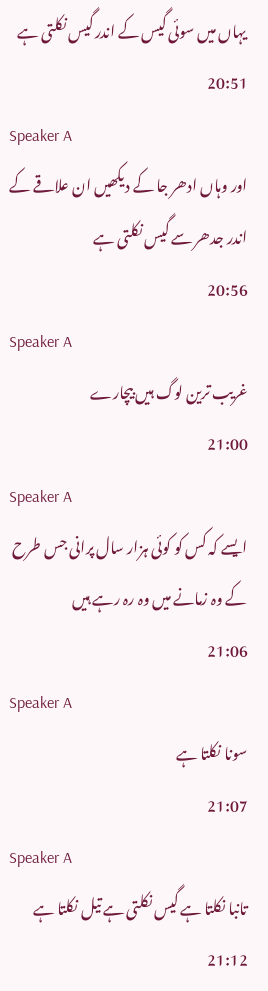یہاں میں سوئی گیس کے اندر گیس نکلتی ہے
20:51
Speaker A
اور وہاں ادھر جا کے دیکھیں ان علاقے کے اندر جدھر سے گیس نکلتی ہے
20:56
Speaker A
غریب ترین لوگ ہیں بیچارے
21:00
Speaker A
ایسے کہ کس کو کوئی ہزار سال پرانی جس طرح کے وہ زمانے میں وہ رہ رہے ہیں
21:06
Speaker A
سونا نکلتا ہے
21:07
Speaker A
تانبا نکلتا ہے گیس نکلتی ہے تیل نکلتا ہے
21:12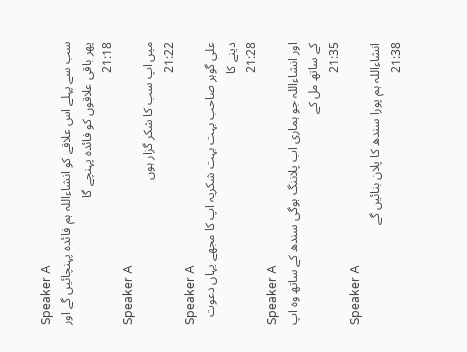Speaker A
سب سے پہلے اس علاقے کو انشاءاللہ ہم فائدہ پہنچائیں گے اور پھر باقی علاقوں کو فائدہ پہنچے گا
21:18
Speaker A
میں اپ سب کا شکر گزار ہوں
21:22
Speaker A
علی گوہر صاحب بہت بہت شکریہ اپ کا مجھے یہاں دعوت دینے کا
21:28
Speaker A
اور انشاءاللہ جو ہماری اب پلاننگ ہوگی سندھ کے ساتھ وہ اپ کے ساتھ مل کے
21:35
Speaker A
انشاءاللہ ہم پورا سندھ کا پلان بنائیں گے
21:38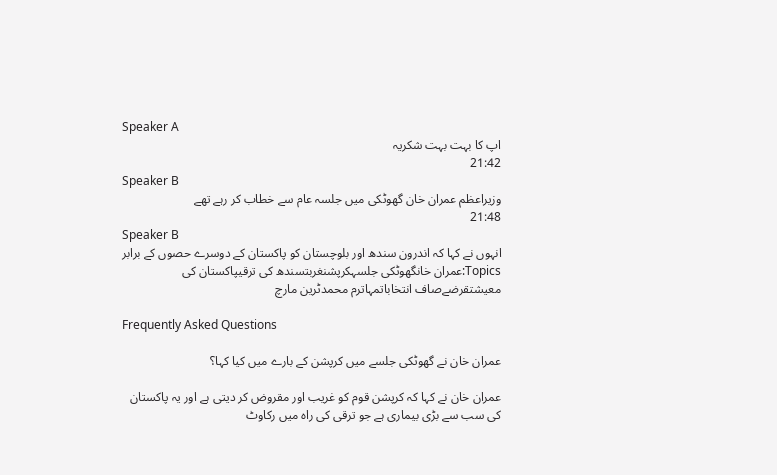Speaker A
اپ کا بہت بہت شکریہ
21:42
Speaker B
وزیراعظم عمران خان گھوٹکی میں جلسہ عام سے خطاب کر رہے تھے
21:48
Speaker B
انہوں نے کہا کہ اندرون سندھ اور بلوچستان کو پاکستان کے دوسرے حصوں کے برابر
Topics:عمران خانگھوٹکی جلسہکرپشنغربتسندھ کی ترقیپاکستان کی معیشتقرضےصاف انتخاباتمہاترم محمدٹرین مارچ

Frequently Asked Questions

عمران خان نے گھوٹکی جلسے میں کرپشن کے بارے میں کیا کہا؟

عمران خان نے کہا کہ کرپشن قوم کو غریب اور مقروض کر دیتی ہے اور یہ پاکستان کی سب سے بڑی بیماری ہے جو ترقی کی راہ میں رکاوٹ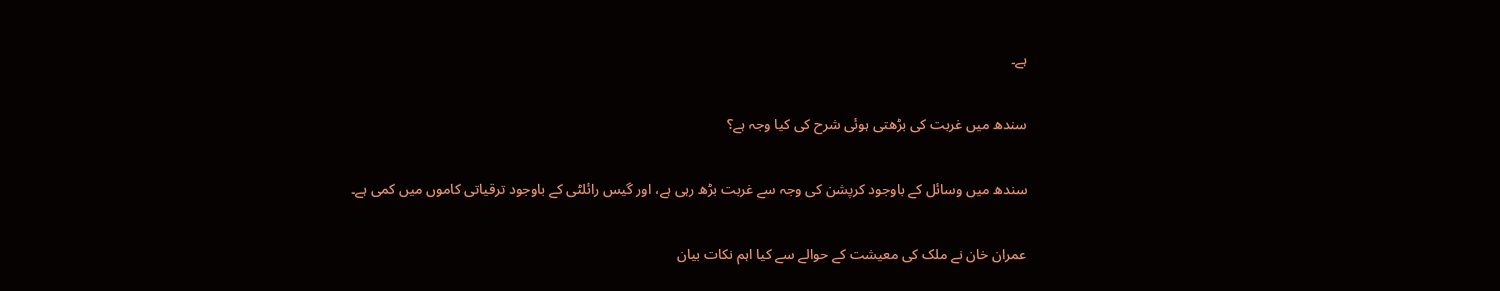ہے۔

سندھ میں غربت کی بڑھتی ہوئی شرح کی کیا وجہ ہے؟

سندھ میں وسائل کے باوجود کرپشن کی وجہ سے غربت بڑھ رہی ہے، اور گیس رائلٹی کے باوجود ترقیاتی کاموں میں کمی ہے۔

عمران خان نے ملک کی معیشت کے حوالے سے کیا اہم نکات بیان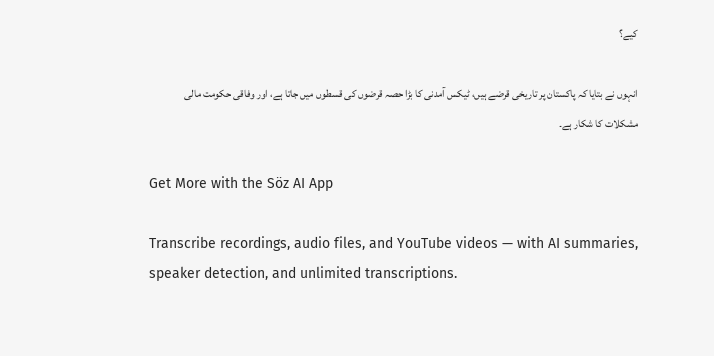کیے؟

انہوں نے بتایا کہ پاکستان پر تاریخی قرضے ہیں، ٹیکس آمدنی کا بڑا حصہ قرضوں کی قسطوں میں جاتا ہے، اور وفاقی حکومت مالی مشکلات کا شکار ہے۔

Get More with the Söz AI App

Transcribe recordings, audio files, and YouTube videos — with AI summaries, speaker detection, and unlimited transcriptions.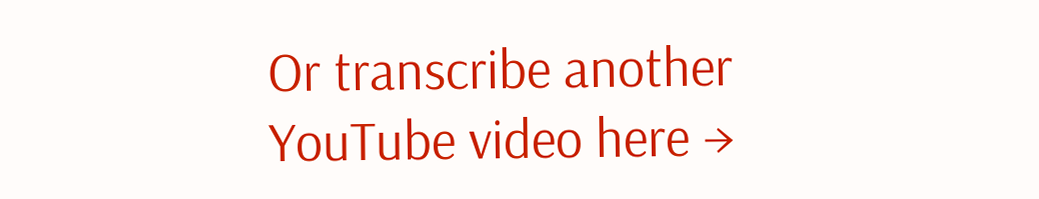Or transcribe another YouTube video here →